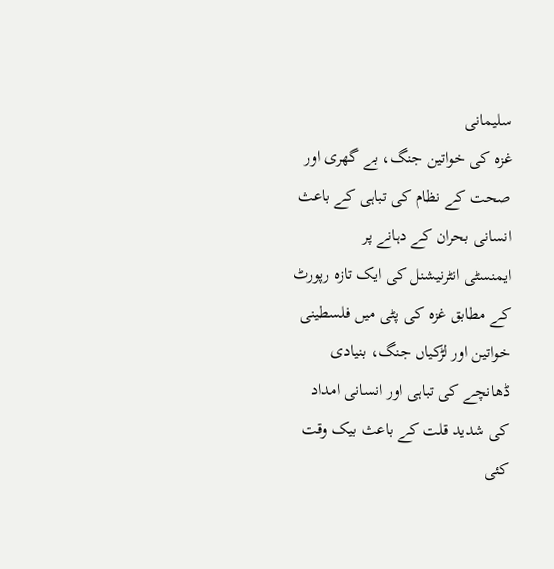سلیمانی
غزہ کی خواتین جنگ، بے گھری اور صحت کے نظام کی تباہی کے باعث انسانی بحران کے دہانے پر
ایمنسٹی انٹرنیشنل کی ایک تازہ رپورٹ کے مطابق غزہ کی پٹی میں فلسطینی خواتین اور لڑکیاں جنگ، بنیادی ڈھانچے کی تباہی اور انسانی امداد کی شدید قلت کے باعث بیک وقت کئی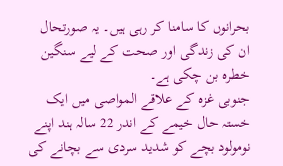بحرانوں کا سامنا کر رہی ہیں۔ یہ صورتحال ان کی زندگی اور صحت کے لیے سنگین خطرہ بن چکی ہے۔
جنوبی غزہ کے علاقے المواصی میں ایک خستہ حال خیمے کے اندر 22 سالہ ہند اپنے نومولود بچے کو شدید سردی سے بچانے کی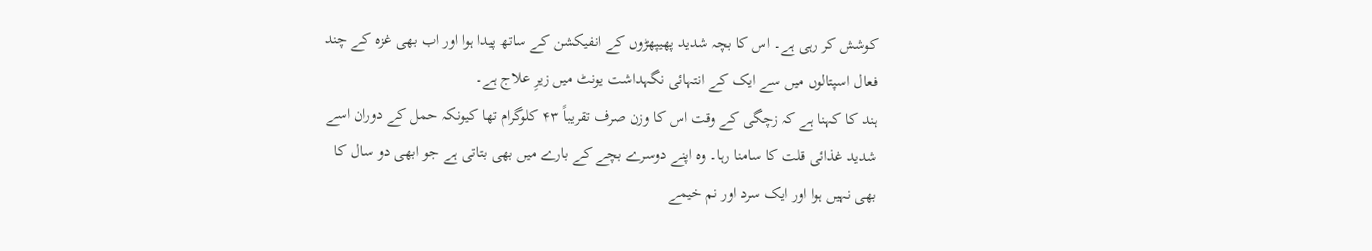کوشش کر رہی ہے۔ اس کا بچہ شدید پھیپھڑوں کے انفیکشن کے ساتھ پیدا ہوا اور اب بھی غزہ کے چند فعال اسپتالوں میں سے ایک کے انتہائی نگہداشت یونٹ میں زیرِ علاج ہے۔
ہند کا کہنا ہے کہ زچگی کے وقت اس کا وزن صرف تقریباً ۴۳ کلوگرام تھا کیونکہ حمل کے دوران اسے شدید غذائی قلت کا سامنا رہا۔ وہ اپنے دوسرے بچے کے بارے میں بھی بتاتی ہے جو ابھی دو سال کا بھی نہیں ہوا اور ایک سرد اور نم خیمے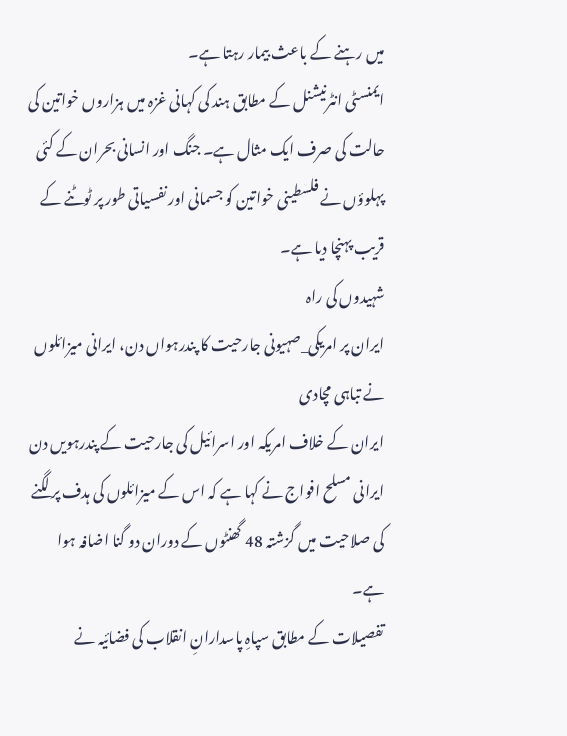میں رہنے کے باعث بیمار رہتا ہے۔
ایمنسٹی انٹرنیشنل کے مطابق ہند کی کہانی غزہ میں ہزاروں خواتین کی حالت کی صرف ایک مثال ہے۔ جنگ اور انسانی بحران کے کئی پہلوؤں نے فلسطینی خواتین کو جسمانی اور نفسیاتی طور پر ٹوٹنے کے قریب پہنچا دیا ہے۔
شہیدوں کی راہ
ایران پر امریکی_صہیونی جارحیت کا پندرہواں دن، ایرانی میزائلوں نے تباہی مچادی
ایران کے خلاف امریکہ اور اسرائیل کی جارحیت کے پندرہویں دن ایرانی مسلح افواج نے کہا ہے کہ اس کے میزائلوں کی ہدف پر لگنے کی صلاحیت میں گزشتہ 48 گھنٹوں کے دوران دو گنا اضافہ ہوا ہے۔
تفصیلات کے مطابق سپاہِ پاسدارانِ انقلاب کی فضائیہ نے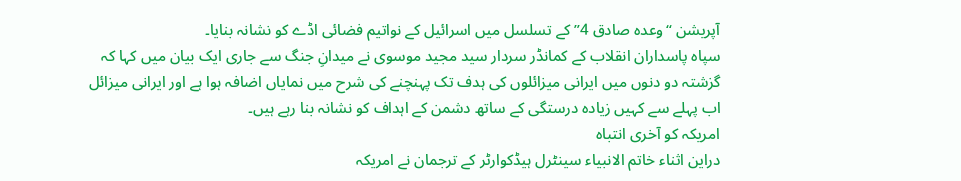آپریشن “وعدہ صادق 4” کے تسلسل میں اسرائیل کے نواتیم فضائی اڈے کو نشانہ بنایا۔
سپاہ پاسداران انقلاب کے کمانڈر سردار سید مجید موسوی نے میدانِ جنگ سے جاری ایک بیان میں کہا کہ گزشتہ دو دنوں میں ایرانی میزائلوں کی ہدف تک پہنچنے کی شرح میں نمایاں اضافہ ہوا ہے اور ایرانی میزائل اب پہلے سے کہیں زیادہ درستگی کے ساتھ دشمن کے اہداف کو نشانہ بنا رہے ہیں۔
امریکہ کو آخری انتباہ
دراین اثناء خاتم الانبیاء سینٹرل ہیڈکوارٹر کے ترجمان نے امریکہ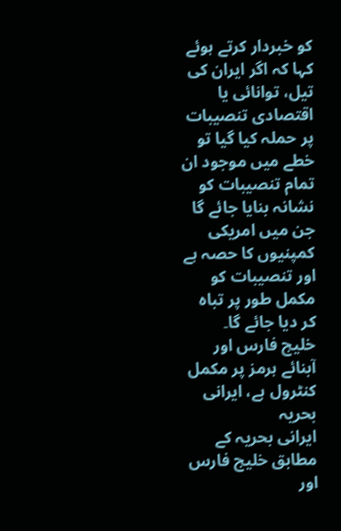کو خبردار کرتے ہوئے کہا کہ اگر ایران کی تیل، توانائی یا اقتصادی تنصیبات پر حملہ کیا گیا تو خطے میں موجود ان تمام تنصیبات کو نشانہ بنایا جائے گا جن میں امریکی کمپنیوں کا حصہ ہے اور تنصیبات کو مکمل طور پر تباہ کر دیا جائے گا۔
خلیج فارس اور آبنائے ہرمز پر مکمل کنٹرول ہے، ایرانی بحریہ
ایرانی بحریہ کے مطابق خلیج فارس اور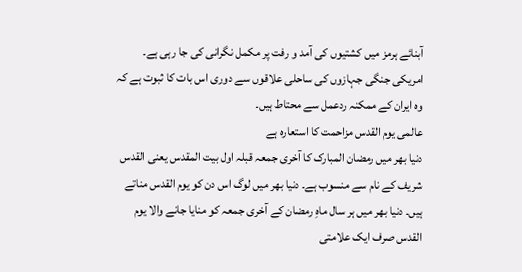آبنائے ہرمز میں کشتیوں کی آمد و رفت پر مکمل نگرانی کی جا رہی ہے۔ امریکی جنگی جہازوں کی ساحلی علاقوں سے دوری اس بات کا ثبوت ہے کہ وہ ایران کے ممکنہ ردعمل سے محتاط ہیں۔
عالمی یوم القدس مزاحمت کا استعارہ ہے
دنیا بھر میں رمضان المبارک کا آخری جمعہ قبلہ اول بیت المقدس یعنی القدس شریف کے نام سے منسوب ہے۔ دنیا بھر میں لوگ اس دن کو یوم القدس مناتے ہیں۔ دنیا بھر میں ہر سال ماہِ رمضان کے آخری جمعہ کو منایا جانے والا یوم القدس صرف ایک علامتی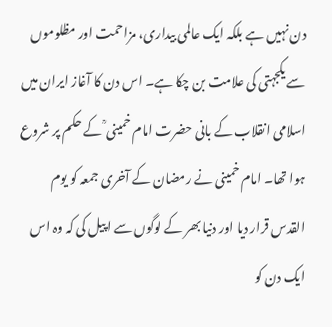دن نہیں ہے بلکہ ایک عالمی بیداری، مزاحمت اور مظلوموں سے یکجہتی کی علامت بن چکا ہے۔ اس دن کا آغاز ایران میں اسلامی انقلاب کے بانی حضرت امام خمینی ؒ کے حکم پر شروع ہوا تھا۔ امام خمینی نے رمضان کے آخری جمعہ کو یوم القدس قرار دیا اور دنیا بھر کے لوگوں سے اپیل کی کہ وہ اس ایک دن کو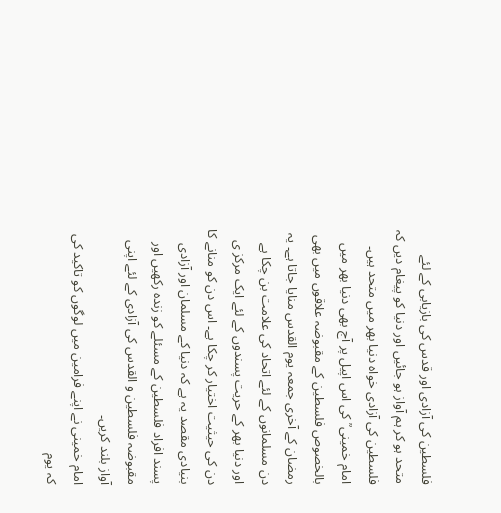فلسطین کی آزادی اور قدس کی بازیابی کے لئے متحد ہو کر ہم آواز ہو جائیں اور دنیا کو پیغام دیں کہ فلسطین کی آزادی خواہ دنیا بھر میں متحد ہیں۔ امام خمینی ؒ کی اس اپیل پر آج بھی دنیا بھر میں بالخصوص فلسطین کے مقبوضہ علاقوں میں بھی رمضان کے آخری جمعہ یوم القدس منایا جاتا ہے۔ یہ دن مسلمانوں کے لئے اتحاد کی علامت بن چکا ہے اور دنیا بھر کے حریت پسندوں کے لئے ایک مرکز ی دن کی حیثیت اختیار کر چکا ہے۔ اس دن کو منانے کا بنیادی مقصد یہ ہے کہ دنیا کے مسلمان اور آزادی پسند افراد فلسطین کے مسئلے کو زندہ رکھیں اور مقبوضہ فلسطین و القدس کی آزادی کے لئے اپنی آواز بلند کریں۔
امام خمینی نے اپنے فرامین میں لوگوں کو تاکید کی کہ یوم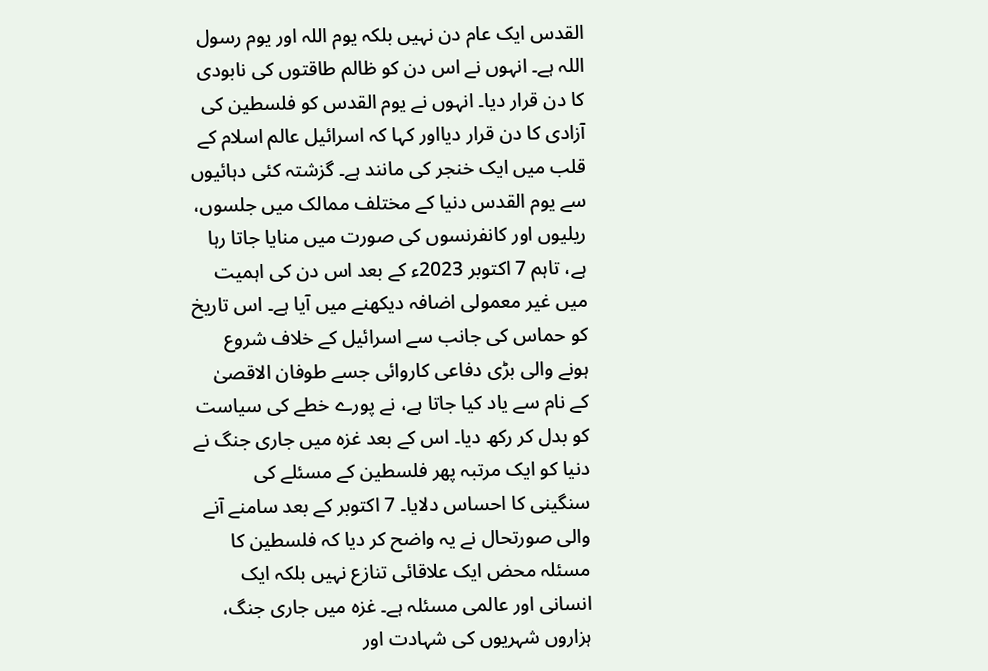القدس ایک عام دن نہیں بلکہ یوم اللہ اور یوم رسول اللہ ہے۔ انہوں نے اس دن کو ظالم طاقتوں کی نابودی کا دن قرار دیا۔ انہوں نے یوم القدس کو فلسطین کی آزادی کا دن قرار دیااور کہا کہ اسرائیل عالم اسلام کے قلب میں ایک خنجر کی مانند ہے۔ گزشتہ کئی دہائیوں سے یوم القدس دنیا کے مختلف ممالک میں جلسوں، ریلیوں اور کانفرنسوں کی صورت میں منایا جاتا رہا ہے، تاہم 7 اکتوبر 2023ء کے بعد اس دن کی اہمیت میں غیر معمولی اضافہ دیکھنے میں آیا ہے۔ اس تاریخ کو حماس کی جانب سے اسرائیل کے خلاف شروع ہونے والی بڑی دفاعی کاروائی جسے طوفان الاقصیٰ کے نام سے یاد کیا جاتا ہے، نے پورے خطے کی سیاست کو بدل کر رکھ دیا۔ اس کے بعد غزہ میں جاری جنگ نے دنیا کو ایک مرتبہ پھر فلسطین کے مسئلے کی سنگینی کا احساس دلایا۔ 7 اکتوبر کے بعد سامنے آنے والی صورتحال نے یہ واضح کر دیا کہ فلسطین کا مسئلہ محض ایک علاقائی تنازع نہیں بلکہ ایک انسانی اور عالمی مسئلہ ہے۔ غزہ میں جاری جنگ، ہزاروں شہریوں کی شہادت اور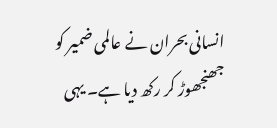انسانی بحران نے عالمی ضمیر کو جھنجھوڑ کر رکھ دیا ہے۔ یہی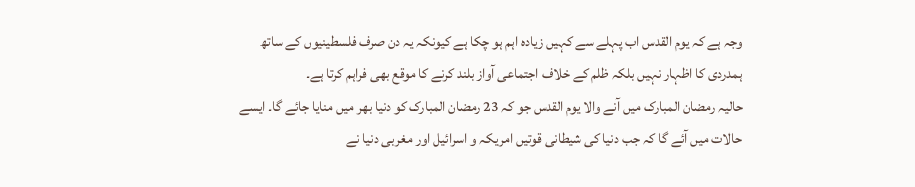وجہ ہے کہ یوم القدس اب پہلے سے کہیں زیادہ اہم ہو چکا ہے کیونکہ یہ دن صرف فلسطینیوں کے ساتھ ہمدردی کا اظہار نہیں بلکہ ظلم کے خلاف اجتماعی آواز بلند کرنے کا موقع بھی فراہم کرتا ہے۔
حالیہ رمضان المبارک میں آنے والا یوم القدس جو کہ 23 رمضان المبارک کو دنیا بھر میں منایا جائے گا۔ ایسے حالات میں آئے گا کہ جب دنیا کی شیطانی قوتیں امریکہ و اسرائیل اور مغربی دنیا نے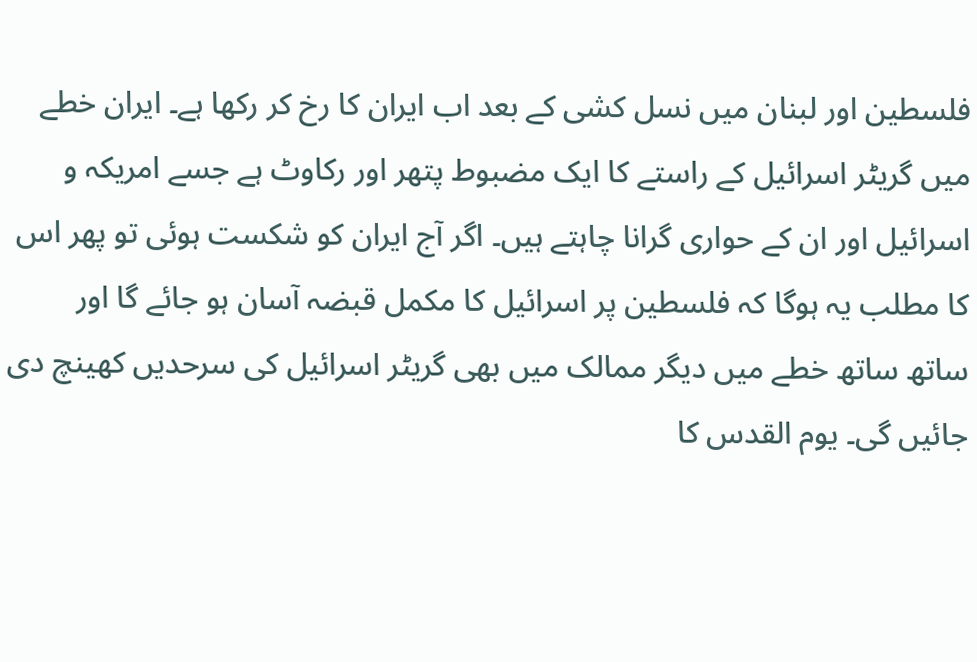فلسطین اور لبنان میں نسل کشی کے بعد اب ایران کا رخ کر رکھا ہے۔ ایران خطے میں گریٹر اسرائیل کے راستے کا ایک مضبوط پتھر اور رکاوٹ ہے جسے امریکہ و اسرائیل اور ان کے حواری گرانا چاہتے ہیں۔ اگر آج ایران کو شکست ہوئی تو پھر اس کا مطلب یہ ہوگا کہ فلسطین پر اسرائیل کا مکمل قبضہ آسان ہو جائے گا اور ساتھ ساتھ خطے میں دیگر ممالک میں بھی گریٹر اسرائیل کی سرحدیں کھینچ دی جائیں گی۔ یوم القدس کا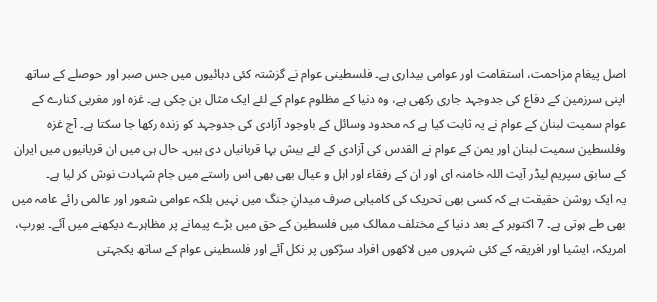اصل پیغام مزاحمت، استقامت اور عوامی بیداری ہے۔ فلسطینی عوام نے گزشتہ کئی دہائیوں میں جس صبر اور حوصلے کے ساتھ اپنی سرزمین کے دفاع کی جدوجہد جاری رکھی ہے، وہ دنیا کے مظلوم عوام کے لئے ایک مثال بن چکی ہے۔ غزہ اور مغربی کنارے کے عوام سمیت لبنان کے عوام نے یہ ثابت کیا ہے کہ محدود وسائل کے باوجود آزادی کی جدوجہد کو زندہ رکھا جا سکتا ہے۔ آج غزہ وفلسطین سمیت لبنان اور یمن کے عوام نے القدس کی آزادی کے لئے بیش بہا قربانیاں دی ہیں۔ حال ہی میں ان قربانیوں میں ایران کے سابق سپریم لیڈر آیت اللہ خامنہ ای اور ان کے رفقاء اور اہل و عیال بھی بھی اس راستے میں جام شہادت نوش کر لیا ہے۔
یہ ایک روشن حقیقت ہے کہ کسی بھی تحریک کی کامیابی صرف میدانِ جنگ میں نہیں بلکہ عوامی شعور اور عالمی رائے عامہ میں بھی طے ہوتی ہے۔ 7 اکتوبر کے بعد دنیا کے مختلف ممالک میں فلسطین کے حق میں بڑے پیمانے پر مظاہرے دیکھنے میں آئے۔ یورپ، امریکہ، ایشیا اور افریقہ کے کئی شہروں میں لاکھوں افراد سڑکوں پر نکل آئے اور فلسطینی عوام کے ساتھ یکجہتی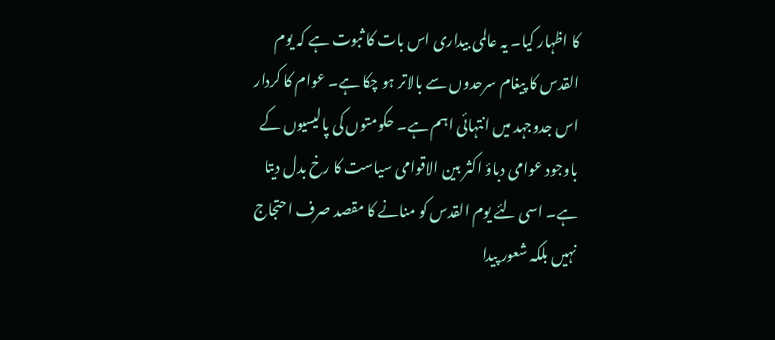کا اظہار کیا۔ یہ عالمی بیداری اس بات کا ثبوت ہے کہ یوم القدس کا پیغام سرحدوں سے بالاتر ہو چکا ہے۔ عوام کا کردار اس جدوجہد میں انتہائی اہم ہے۔ حکومتوں کی پالیسیوں کے باوجود عوامی دباؤ اکثر بین الاقوامی سیاست کا رخ بدل دیتا ہے۔ اسی لئے یوم القدس کو منانے کا مقصد صرف احتجاج نہیں بلکہ شعور پیدا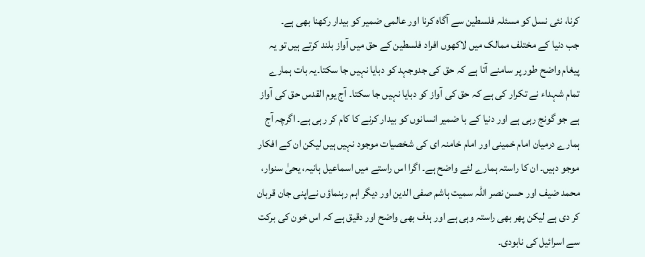کرنا، نئی نسل کو مسئلہ فلسطین سے آگاہ کرنا اور عالمی ضمیر کو بیدار رکھنا بھی ہے۔
جب دنیا کے مختلف ممالک میں لاکھوں افراد فلسطین کے حق میں آواز بلند کرتے ہیں تو یہ پیغام واضح طور پر سامنے آتا ہے کہ حق کی جدوجہد کو دبایا نہیں جا سکتا۔یہ بات ہمارے تمام شہداء نے تکرار کی ہے کہ حق کی آواز کو دبایا نہیں جا سکتا۔ آج یوم القدس حق کی آواز ہے جو گونج رہی ہے اور دنیا کے با ضمیر انسانوں کو بیدار کرنے کا کام کر رہی ہے۔ اگرچہ آج ہمارے درمیان امام خمینی اور امام خامنہ ای کی شخصیات موجود نہیں ہیں لیکن ان کے افکار موجو دہیں۔ ان کا راستہ ہمارے لئے واضح ہے۔ اگرا اس راستے میں اسماعیل ہانیہ، یحیٰ سنوار، محمد ضیف اور حسن نصر اللہ سمیت ہاشم صفی الدین اور دیگر اہم رہنماؤں نےاپنی جان قربان کر دی ہے لیکن پھر بھی راستہ وہی ہے اور ہدف بھی واضح اور دقیق ہے کہ اس خون کی برکت سے اسرائیل کی نابودی۔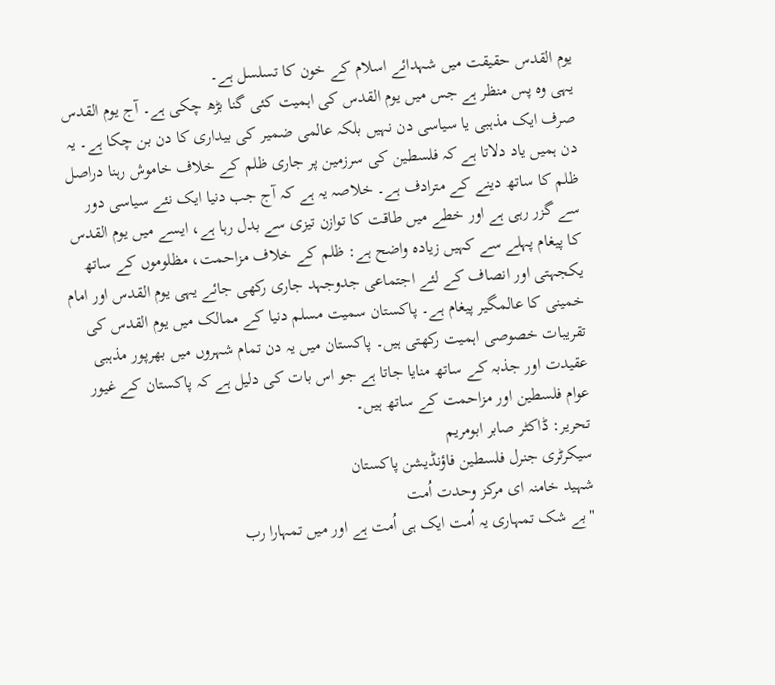یوم القدس حقیقت میں شہدائے اسلام کے خون کا تسلسل ہے۔
یہی وہ پس منظر ہے جس میں یوم القدس کی اہمیت کئی گنا بڑھ چکی ہے۔ آج یوم القدس صرف ایک مذہبی یا سیاسی دن نہیں بلکہ عالمی ضمیر کی بیداری کا دن بن چکا ہے۔ یہ دن ہمیں یاد دلاتا ہے کہ فلسطین کی سرزمین پر جاری ظلم کے خلاف خاموش رہنا دراصل ظلم کا ساتھ دینے کے مترادف ہے۔ خلاصہ یہ ہے کہ آج جب دنیا ایک نئے سیاسی دور سے گزر رہی ہے اور خطے میں طاقت کا توازن تیزی سے بدل رہا ہے، ایسے میں یوم القدس کا پیغام پہلے سے کہیں زیادہ واضح ہے: ظلم کے خلاف مزاحمت، مظلوموں کے ساتھ یکجہتی اور انصاف کے لئے اجتماعی جدوجہد جاری رکھی جائے یہی یوم القدس اور امام خمینی کا عالمگیر پیغام ہے۔ پاکستان سمیت مسلم دنیا کے ممالک میں یوم القدس کی تقریبات خصوصی اہمیت رکھتی ہیں۔ پاکستان میں یہ دن تمام شہروں میں بھرپور مذہبی عقیدت اور جذبہ کے ساتھ منایا جاتا ہے جو اس بات کی دلیل ہے کہ پاکستان کے غیور عوام فلسطین اور مزاحمت کے ساتھ ہیں۔
تحریر: ڈاکٹر صابر ابومریم
سیکرٹری جنرل فلسطین فاؤنڈیشن پاکستان
شہید خامنہ ای مرکز وحدت اُمت
"بے شک تمہاری یہ اُمت ایک ہی اُمت ہے اور میں تمہارا رب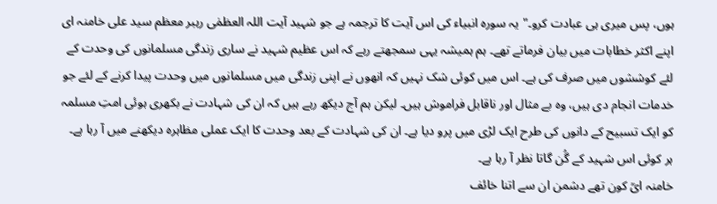ہوں، پس میری ہی عبادت کرو۔"یہ سورہ انبیاء کی اس آیت کا ترجمہ ہے جو شہید آیت اللہ العظمٰی رہبر معظم سید علی خامنہ ای اپنے اکثر خطابات میں بیان فرماتے تھے۔ ہم ہمیشہ یہی سمجھتے رہے کہ اس عظیم شہید نے ساری زندگی مسلمانوں کی وحدت کے لئے کوششوں میں صرف کی ہے۔ اس میں کوئی شک نہیں کہ انھوں نے اپنی زندگی میں مسلمانوں میں وحدت پیدا کرنے کے لئے جو خدمات انجام دی ہیں، وہ بے مثال اور ناقابل فراموش ہیں۔ لیکن ہم آج دیکھ رہے ہیں کہ ان کی شہادت نے بکھری ہوئی امتِ مسلمہ کو ایک تسبیح کے دانوں کی طرح ایک لڑی میں پرو دیا ہے۔ ان کی شہادت کے بعد وحدت کا ایک عملی مظاہرہ دیکھنے میں آ رہا ہے۔ ہر کوئی اس شہید کے گُن گاتا نظر آ رہا ہے۔
خامنہ ایؒ کون تھے دشمن ان سے اتنا خائف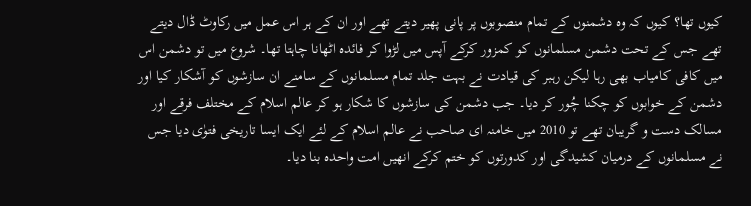کیوں تھا؟ کیوں کہ وہ دشمنوں کے تمام منصوبوں پر پانی پھیر دیتے تھے اور ان کے ہر اس عمل میں رکاوٹ ڈال دیتے تھے جس کے تحت دشمن مسلمانوں کو کمزور کرکے آپس میں لڑوا کر فائدہ اٹھانا چاہتا تھا۔ شروع میں تو دشمن اس میں کافی کامیاب بھی رہا لیکن رہبر کی قیادت نے بہت جلد تمام مسلمانوں کے سامنے ان سازشوں کو آشکار کیا اور دشمن کے خوابوں کو چکنا چُور کر دیا۔ جب دشمن کی سازشوں کا شکار ہو کر عالم اسلام کے مختلف فرقے اور مسالک دست و گریبان تھے تو 2010 میں خامنہ ای صاحب نے عالم اسلام کے لئے ایک ایسا تاریخی فتوٰی دیا جس نے مسلمانوں کے درمیان کشیدگی اور کدورتوں کو ختم کرکے انھیں امت واحدہ بنا دیا۔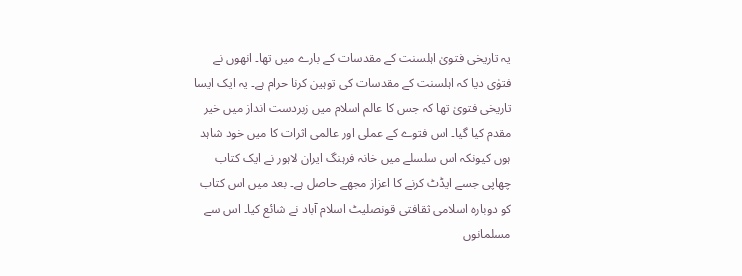یہ تاریخی فتویٰ اہلسنت کے مقدسات کے بارے میں تھا۔ انھوں نے فتوٰی دیا کہ اہلسنت کے مقدسات کی توہین کرنا حرام ہے۔ یہ ایک ایسا تاریخی فتویٰ تھا کہ جس کا عالم اسلام میں زبردست انداز میں خیر مقدم کیا گیا۔ اس فتوے کے عملی اور عالمی اثرات کا میں خود شاہد ہوں کیونکہ اس سلسلے میں خانہ فرہنگ ایران لاہور نے ایک کتاب چھاپی جسے ایڈٹ کرنے کا اعزاز مجھے حاصل ہے۔ بعد میں اس کتاب کو دوبارہ اسلامی ثقافتی قونصلیٹ اسلام آباد نے شائع کیا۔ اس سے مسلمانوں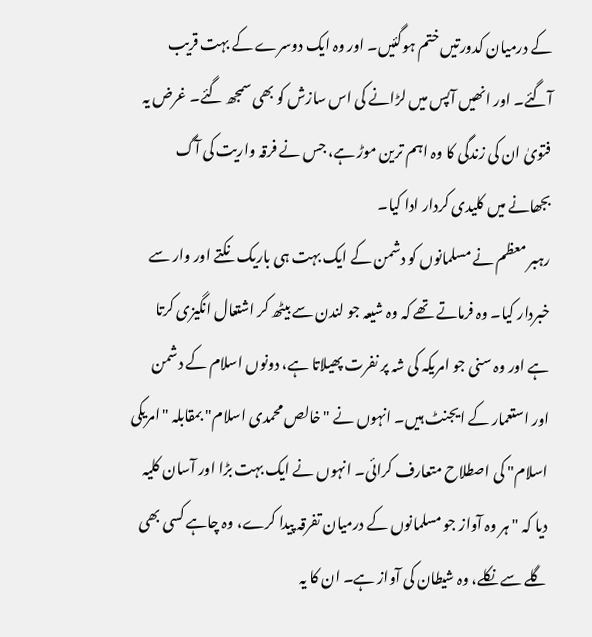کے درمیان کدورتیں ختم ہوگئیں۔ اور وہ ایک دوسرے کے بہت قریب آگئے۔ اور انھیں آپس میں لڑانے کی اس سازش کو بھی سمجھ گئے۔ غرض یہ فتویٰ ان کی زندگی کا وہ اہم ترین موڑ ہے، جس نے فرقہ واریت کی آگ بجھانے میں کلیدی کردار ادا کیا۔
رہبر معظم نے مسلمانوں کو دشمن کے ایک بہت ہی باریک نکتے اور وار سے خبردار کیا۔ وہ فرماتے تھے کہ وہ شیعہ جو لندن سے بیٹھ کر اشتعال انگیزی کرتا ہے اور وہ سنی جو امریکہ کی شہ پر نفرت پھیلاتا ہے، دونوں اسلام کے دشمن اور استعمار کے ایجنٹ ہیں۔ انہوں نے "خالص محمدی اسلام" بمقابلہ "امریکی اسلام" کی اصطلاح متعارف کرائی۔ انہوں نے ایک بہت بڑا اور آسان کلیہ دیا کہ "ہر وہ آواز جو مسلمانوں کے درمیان تفرقہ پیدا کرے، وہ چاہے کسی بھی گلے سے نکلے، وہ شیطان کی آواز ہے۔ ان کا یہ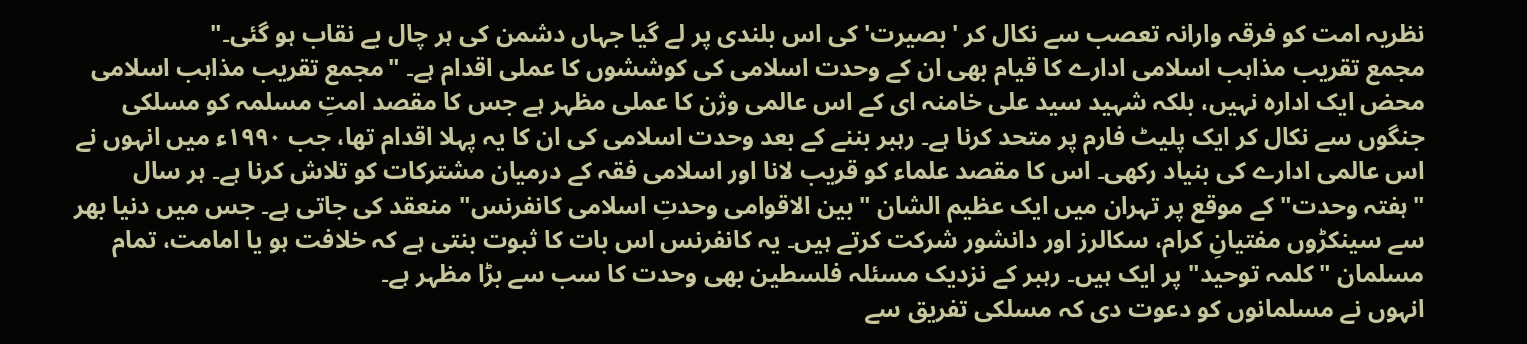نظریہ امت کو فرقہ وارانہ تعصب سے نکال کر 'بصیرت' کی اس بلندی پر لے گیا جہاں دشمن کی ہر چال بے نقاب ہو گئی۔"
مجمع تقریب مذاہب اسلامی ادارے کا قیام بھی ان کے وحدت اسلامی کی کوششوں کا عملی اقدام ہے۔ "مجمع تقریب مذاہب اسلامی محض ایک ادارہ نہیں، بلکہ شہید سید علی خامنہ ای کے اس عالمی وژن کا عملی مظہر ہے جس کا مقصد امتِ مسلمہ کو مسلکی جنگوں سے نکال کر ایک پلیٹ فارم پر متحد کرنا ہے۔ رہبر بننے کے بعد وحدت اسلامی کی ان کا یہ پہلا اقدام تھا، جب ۱۹۹۰ء میں انہوں نے اس عالمی ادارے کی بنیاد رکھی۔ اس کا مقصد علماء کو قریب لانا اور اسلامی فقہ کے درمیان مشترکات کو تلاش کرنا ہے۔ ہر سال "ہفتہ وحدت" کے موقع پر تہران میں ایک عظیم الشان "بین الاقوامی وحدتِ اسلامی کانفرنس" منعقد کی جاتی ہے۔ جس میں دنیا بھر سے سینکڑوں مفتیانِ کرام، سکالرز اور دانشور شرکت کرتے ہیں۔ یہ کانفرنس اس بات کا ثبوت بنتی ہے کہ خلافت ہو یا امامت، تمام مسلمان "کلمہ توحید" پر ایک ہیں۔ رہبر کے نزدیک مسئلہ فلسطین بھی وحدت کا سب سے بڑا مظہر ہے۔
انہوں نے مسلمانوں کو دعوت دی کہ مسلکی تفریق سے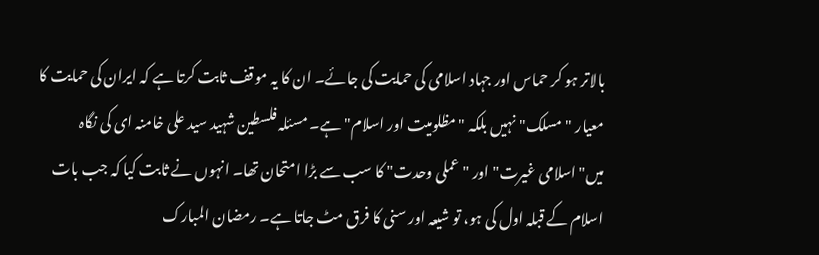بالاتر ہو کر حماس اور جہاد اسلامی کی حمایت کی جائے۔ ان کا یہ موقف ثابت کرتا ہے کہ ایران کی حمایت کا معیار "مسلک" نہیں بلکہ "مظلومیت اور اسلام" ہے۔ مسئلہ فلسطین شہید سید علی خامنہ ای کی نگاہ میں"اسلامی غیرت" اور "عملی وحدت" کا سب سے بڑا امتحان تھا۔ انہوں نے ثابت کیا کہ جب بات اسلام کے قبلہ اول کی ہو، تو شیعہ اور سنی کا فرق مٹ جاتا ہے۔ رمضان المبارک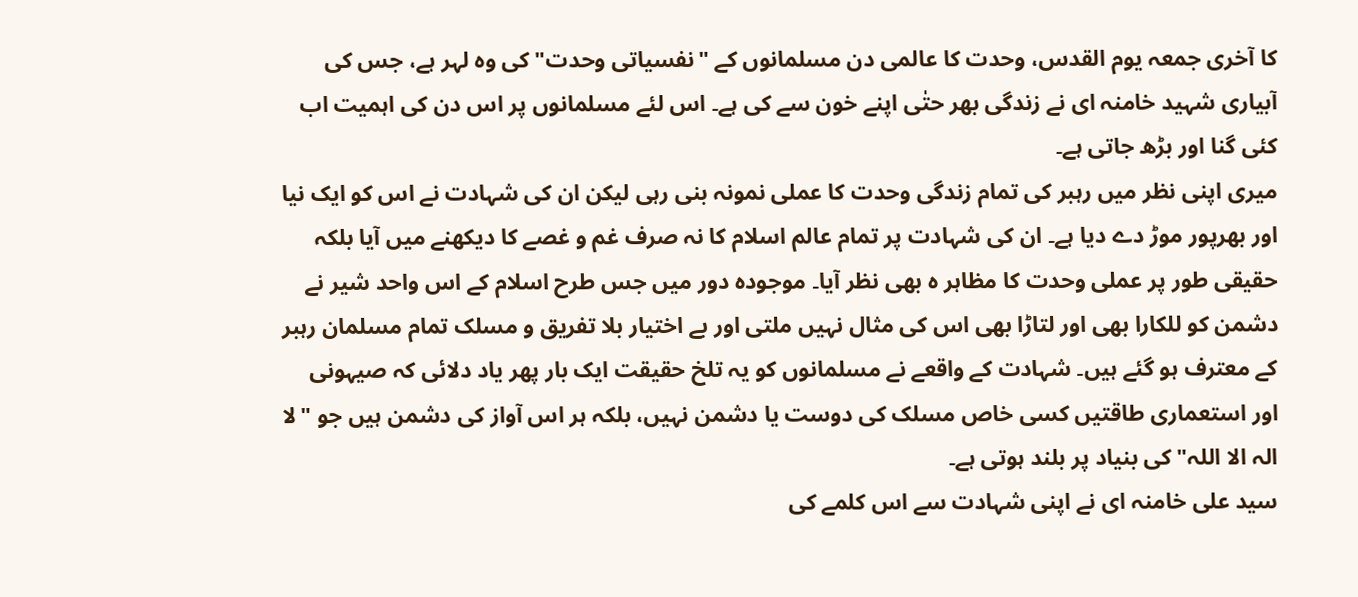کا آخری جمعہ یوم القدس، وحدت کا عالمی دن مسلمانوں کے "نفسیاتی وحدت" کی وہ لہر ہے، جس کی آبیاری شہید خامنہ ای نے زندگی بھر حتٰی اپنے خون سے کی ہے۔ اس لئے مسلمانوں پر اس دن کی اہمیت اب کئی گنا اور بڑھ جاتی ہے۔
میری اپنی نظر میں رہبر کی تمام زندگی وحدت کا عملی نمونہ بنی رہی لیکن ان کی شہادت نے اس کو ایک نیا اور بھرپور موڑ دے دیا ہے۔ ان کی شہادت پر تمام عالم اسلام کا نہ صرف غم و غصے کا دیکھنے میں آیا بلکہ حقیقی طور پر عملی وحدت کا مظاہر ہ بھی نظر آیا۔ موجودہ دور میں جس طرح اسلام کے اس واحد شیر نے دشمن کو للکارا بھی اور لتاڑا بھی اس کی مثال نہیں ملتی اور بے اختیار بلا تفریق و مسلک تمام مسلمان رہبر کے معترف ہو گئے ہیں۔ شہادت کے واقعے نے مسلمانوں کو یہ تلخ حقیقت ایک بار پھر یاد دلائی کہ صیہونی اور استعماری طاقتیں کسی خاص مسلک کی دوست یا دشمن نہیں، بلکہ ہر اس آواز کی دشمن ہیں جو "لا الہ الا اللہ" کی بنیاد پر بلند ہوتی ہے۔
سید علی خامنہ ای نے اپنی شہادت سے اس کلمے کی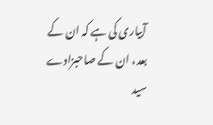آبیاری کی ہے کہ ان کے بعد، ان کے صاحبزادے سید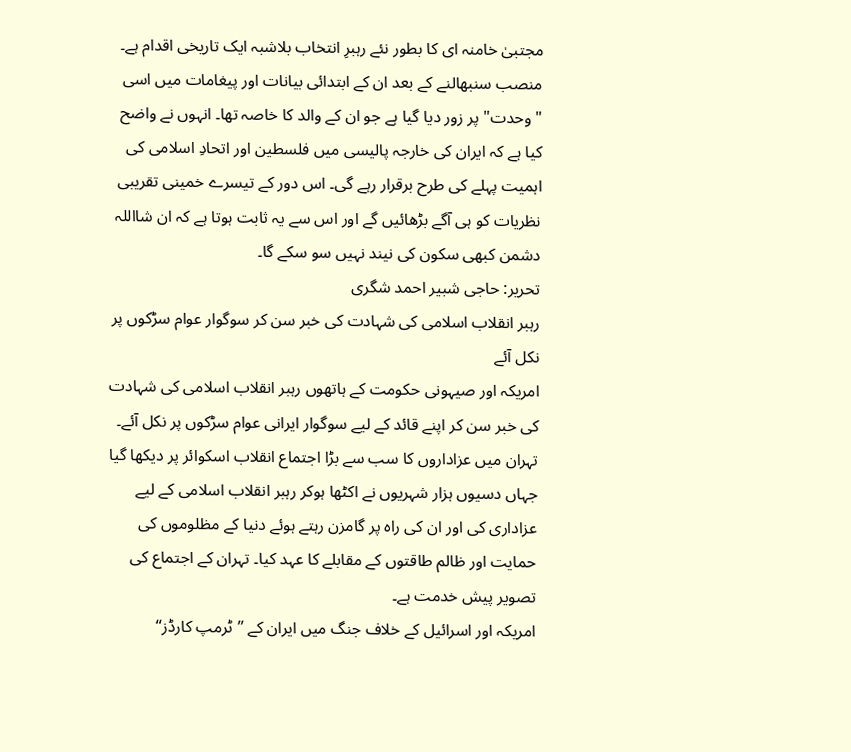مجتبیٰ خامنہ ای کا بطور نئے رہبرِ انتخاب بلاشبہ ایک تاریخی اقدام ہے۔ منصب سنبھالنے کے بعد ان کے ابتدائی بیانات اور پیغامات میں اسی "وحدت" پر زور دیا گیا ہے جو ان کے والد کا خاصہ تھا۔ انہوں نے واضح کیا ہے کہ ایران کی خارجہ پالیسی میں فلسطین اور اتحادِ اسلامی کی اہمیت پہلے کی طرح برقرار رہے گی۔ اس دور کے تیسرے خمینی تقریبی نظریات کو ہی آگے بڑھائیں گے اور اس سے یہ ثابت ہوتا ہے کہ ان شااللہ دشمن کبھی سکون کی نیند نہیں سو سکے گا۔
تحریر: حاجی شبیر احمد شگری
رہبر انقلاب اسلامی کی شہادت کی خبر سن کر سوگوار عوام سڑکوں پر نکل آئے
امریکہ اور صیہونی حکومت کے ہاتھوں رہبر انقلاب اسلامی کی شہادت کی خبر سن کر اپنے قائد کے لیے سوگوار ایرانی عوام سڑکوں پر نکل آئے۔ تہران میں عزاداروں کا سب سے بڑا اجتماع انقلاب اسکوائر پر دیکھا گیا جہاں دسیوں ہزار شہریوں نے اکٹھا ہوکر رہبر انقلاب اسلامی کے لیے عزاداری کی اور ان کی راہ پر گامزن رہتے ہوئے دنیا کے مظلوموں کی حمایت اور ظالم طاقتوں کے مقابلے کا عہد کیا۔ تہران کے اجتماع کی تصویر پیش خدمت ہے۔
امریکہ اور اسرائیل کے خلاف جنگ میں ایران کے ’’ٹرمپ کارڈز‘‘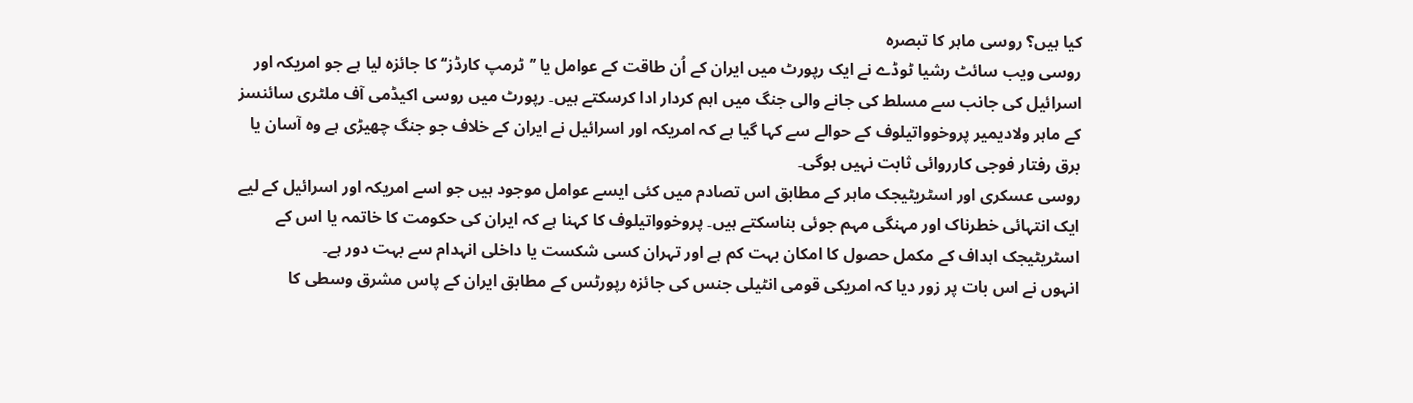کیا ہیں؟ روسی ماہر کا تبصرہ
روسی ویب سائٹ رشیا ٹوڈے نے ایک رپورٹ میں ایران کے اُن طاقت کے عوامل یا ’’ٹرمپ کارڈز‘‘ کا جائزہ لیا ہے جو امریکہ اور اسرائیل کی جانب سے مسلط کی جانے والی جنگ میں اہم کردار ادا کرسکتے ہیں۔ رپورٹ میں روسی اکیڈمی آف ملٹری سائنسز کے ماہر ولادیمیر پروخوواتیلوف کے حوالے سے کہا گیا ہے کہ امریکہ اور اسرائیل نے ایران کے خلاف جو جنگ چھیڑی ہے وہ آسان یا برق رفتار فوجی کارروائی ثابت نہیں ہوگی۔
روسی عسکری اور اسٹریٹیجک ماہر کے مطابق اس تصادم میں کئی ایسے عوامل موجود ہیں جو اسے امریکہ اور اسرائیل کے لیے ایک انتہائی خطرناک اور مہنگی مہم جوئی بناسکتے ہیں۔ پروخوواتیلوف کا کہنا ہے کہ ایران کی حکومت کا خاتمہ یا اس کے اسٹریٹیجک اہداف کے مکمل حصول کا امکان بہت کم ہے اور تہران کسی شکست یا داخلی انہدام سے بہت دور ہے۔
انہوں نے اس بات پر زور دیا کہ امریکی قومی انٹیلی جنس کی جائزہ رپورٹس کے مطابق ایران کے پاس مشرق وسطی کا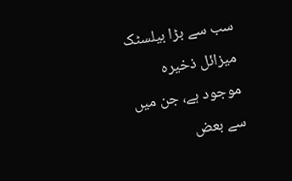سب سے بڑا بیلسٹک میزائل ذخیرہ موجود ہے، جن میں سے بعض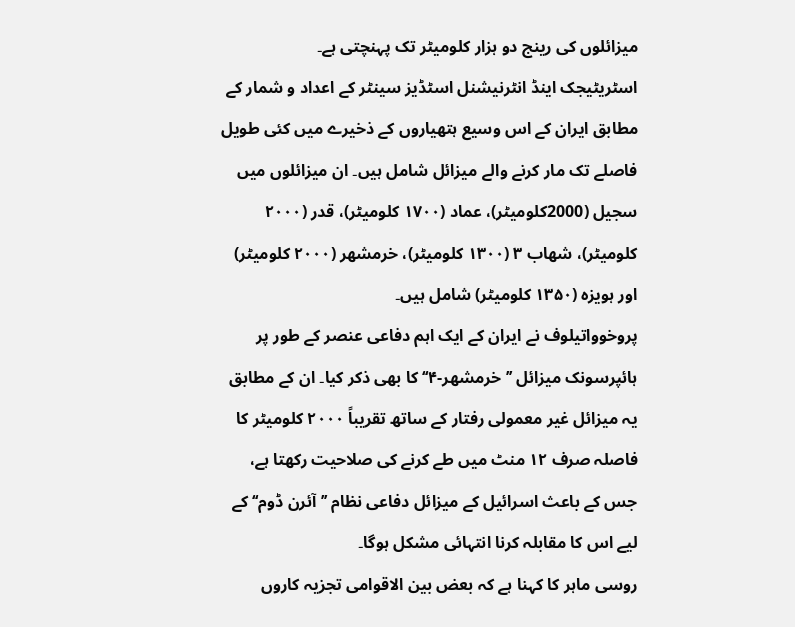میزائلوں کی رینج دو ہزار کلومیٹر تک پہنچتی ہے۔
اسٹریٹیجک اینڈ انٹرنیشنل اسٹڈیز سینٹر کے اعداد و شمار کے مطابق ایران کے اس وسیع ہتھیاروں کے ذخیرے میں کئی طویل فاصلے تک مار کرنے والے میزائل شامل ہیں۔ ان میزائلوں میں سجیل (2000کلومیٹر)، عماد (۱۷۰۰ کلومیٹر)، قدر (۲۰۰۰ کلومیٹر)، شهاب ۳ (۱۳۰۰ کلومیٹر)، خرمشهر (۲۰۰۰ کلومیٹر) اور ہویزه (۱۳۵۰ کلومیٹر) شامل ہیں۔
پروخوواتیلوف نے ایران کے ایک اہم دفاعی عنصر کے طور پر ہائپرسونک میزائل ’’خرمشهر-۴‘‘ کا بھی ذکر کیا۔ ان کے مطابق یہ میزائل غیر معمولی رفتار کے ساتھ تقریباً ۲۰۰۰ کلومیٹر کا فاصلہ صرف ۱۲ منٹ میں طے کرنے کی صلاحیت رکھتا ہے، جس کے باعث اسرائیل کے میزائل دفاعی نظام ’’آئرن ڈوم‘‘ کے لیے اس کا مقابلہ کرنا انتہائی مشکل ہوگا۔
روسی ماہر کا کہنا ہے کہ بعض بین الاقوامی تجزیہ کاروں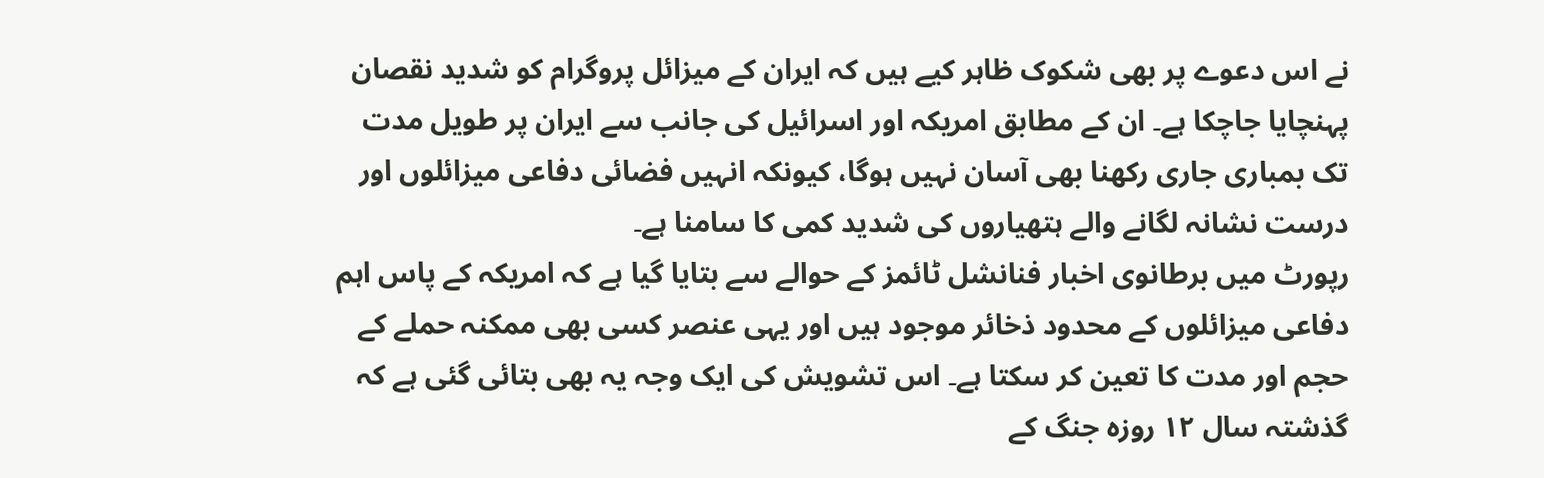نے اس دعوے پر بھی شکوک ظاہر کیے ہیں کہ ایران کے میزائل پروگرام کو شدید نقصان پہنچایا جاچکا ہے۔ ان کے مطابق امریکہ اور اسرائیل کی جانب سے ایران پر طویل مدت تک بمباری جاری رکھنا بھی آسان نہیں ہوگا، کیونکہ انہیں فضائی دفاعی میزائلوں اور درست نشانہ لگانے والے ہتھیاروں کی شدید کمی کا سامنا ہے۔
رپورٹ میں برطانوی اخبار فنانشل ٹائمز کے حوالے سے بتایا گیا ہے کہ امریکہ کے پاس اہم دفاعی میزائلوں کے محدود ذخائر موجود ہیں اور یہی عنصر کسی بھی ممکنہ حملے کے حجم اور مدت کا تعین کر سکتا ہے۔ اس تشویش کی ایک وجہ یہ بھی بتائی گئی ہے کہ گذشتہ سال ۱۲ روزہ جنگ کے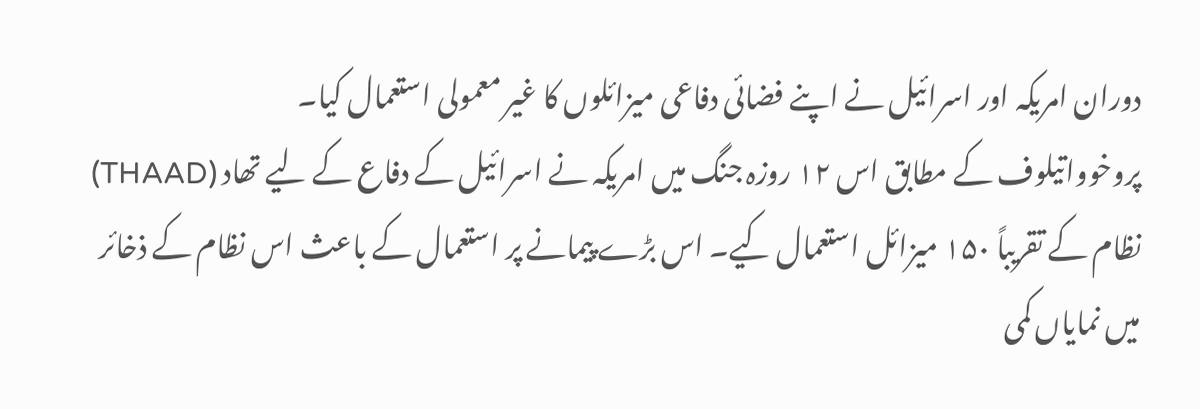دوران امریکہ اور اسرائیل نے اپنے فضائی دفاعی میزائلوں کا غیر معمولی استعمال کیا۔
پروخوواتیلوف کے مطابق اس ۱۲ روزہ جنگ میں امریکہ نے اسرائیل کے دفاع کے لیے تھاد (THAAD) نظام کے تقریباً ۱۵۰ میزائل استعمال کیے۔ اس بڑے پیمانے پر استعمال کے باعث اس نظام کے ذخائر میں نمایاں کمی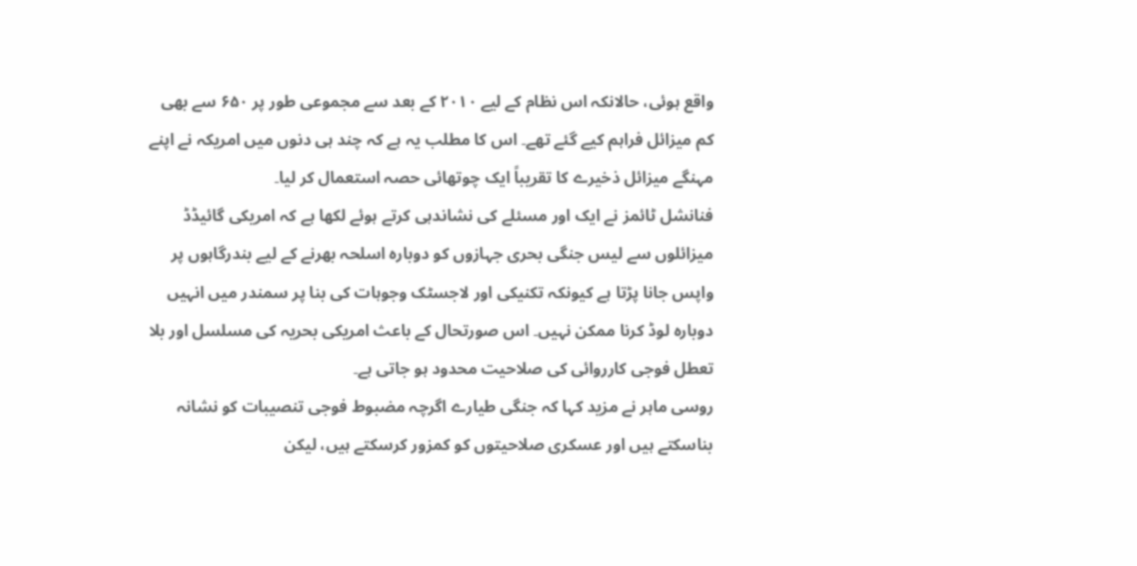واقع ہوئی، حالانکہ اس نظام کے لیے ۲۰۱۰ کے بعد سے مجموعی طور پر ۶۵۰ سے بھی کم میزائل فراہم کیے گئے تھے۔ اس کا مطلب یہ ہے کہ چند ہی دنوں میں امریکہ نے اپنے مہنگے میزائل ذخیرے کا تقریباً ایک چوتھائی حصہ استعمال کر لیا۔
فنانشل ٹائمز نے ایک اور مسئلے کی نشاندہی کرتے ہوئے لکھا ہے کہ امریکی گائیڈڈ میزائلوں سے لیس جنگی بحری جہازوں کو دوبارہ اسلحہ بھرنے کے لیے بندرگاہوں پر واپس جانا پڑتا ہے کیونکہ تکنیکی اور لاجسٹک وجوہات کی بنا پر سمندر میں انہیں دوبارہ لوڈ کرنا ممکن نہیں۔ اس صورتحال کے باعث امریکی بحریہ کی مسلسل اور بلا تعطل فوجی کارروائی کی صلاحیت محدود ہو جاتی ہے۔
روسی ماہر نے مزید کہا کہ جنگی طیارے اگرچہ مضبوط فوجی تنصیبات کو نشانہ بناسکتے ہیں اور عسکری صلاحیتوں کو کمزور کرسکتے ہیں، لیکن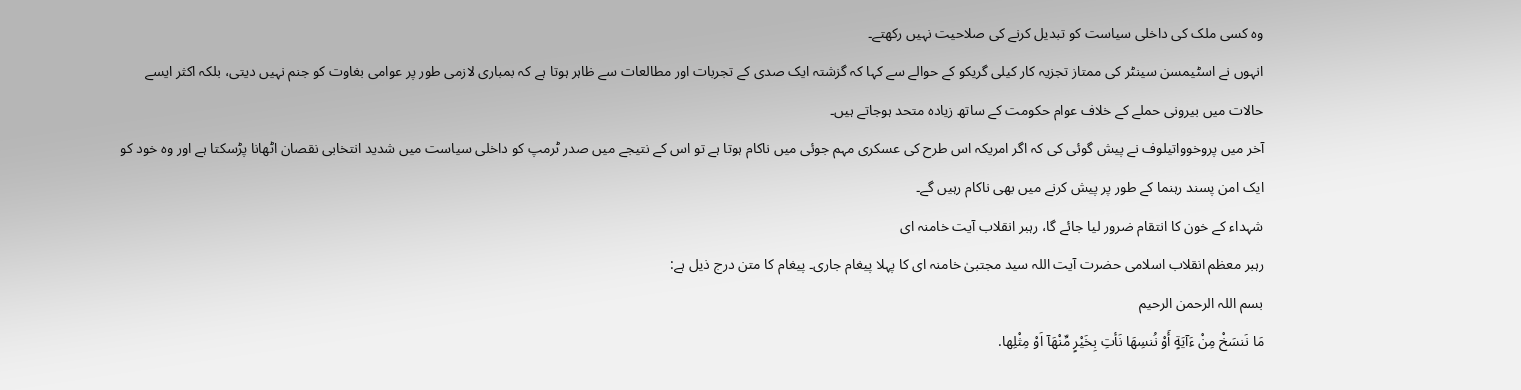وہ کسی ملک کی داخلی سیاست کو تبدیل کرنے کی صلاحیت نہیں رکھتے۔
انہوں نے اسٹیمسن سینٹر کی ممتاز تجزیہ کار کیلی گریکو کے حوالے سے کہا کہ گزشتہ ایک صدی کے تجربات اور مطالعات سے ظاہر ہوتا ہے کہ بمباری لازمی طور پر عوامی بغاوت کو جنم نہیں دیتی، بلکہ اکثر ایسے حالات میں بیرونی حملے کے خلاف عوام حکومت کے ساتھ زیادہ متحد ہوجاتے ہیں۔
آخر میں پروخوواتیلوف نے پیش گوئی کی کہ اگر امریکہ اس طرح کی عسکری مہم جوئی میں ناکام ہوتا ہے تو اس کے نتیجے میں صدر ٹرمپ کو داخلی سیاست میں شدید انتخابی نقصان اٹھانا پڑسکتا ہے اور وہ خود کو ایک امن پسند رہنما کے طور پر پیش کرنے میں بھی ناکام رہیں گے۔
شہداء کے خون کا انتقام ضرور لیا جائے گا، رہبر انقلاب آیت خامنہ ای
رہبر معظم انقلاب اسلامی حضرت آیت اللہ سید مجتبیٰ خامنہ ای کا پہلا پیغام جاری۔ پیغام کا متن درج ذیل ہے:
بسم اللہ الرحمن الرحیم
مَا نَنسَخْ مِنْ ءَآیَةٍ أَوْ نُنسِهَا نَأتِ بِخَیْرٍ مِّنْهَآ اَوْ مِثْلِها.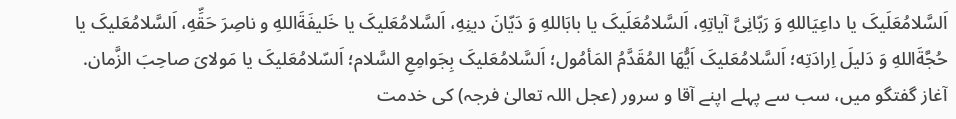اَلسَّلامُعَلَیکَ یا داعِیَاللهِ وَ رَبّانِیَّ آیاتِهِ، اَلسَّلامُعَلَیکَ یا بابَاللهِ وَ دَیّانَ دینِهِ، اَلسَّلامُعَلیکَ یا خَلیفَةَاللهِ و ناصِرَ حَقِّهِ، اَلسَّلامُعَلیکَ یا حُجَّةَاللهِ وَ دَلیلَ اِرادَتِه؛ اَلسَّلامُعَلیکَ اَیُّهَا المُقَدَّمُ المَأمُول؛ اَلسَّلامُعَلیکَ بِجَوامِعِ السَّلام؛ اَلسّلامُعَلیکَ یا مَولایَ صاحِبَ الزَّمان.
آغاز گفتگو میں، سب سے پہلے اپنے آقا و سرور (عجل اللہ تعالیٰ فرجہ) کی خدمت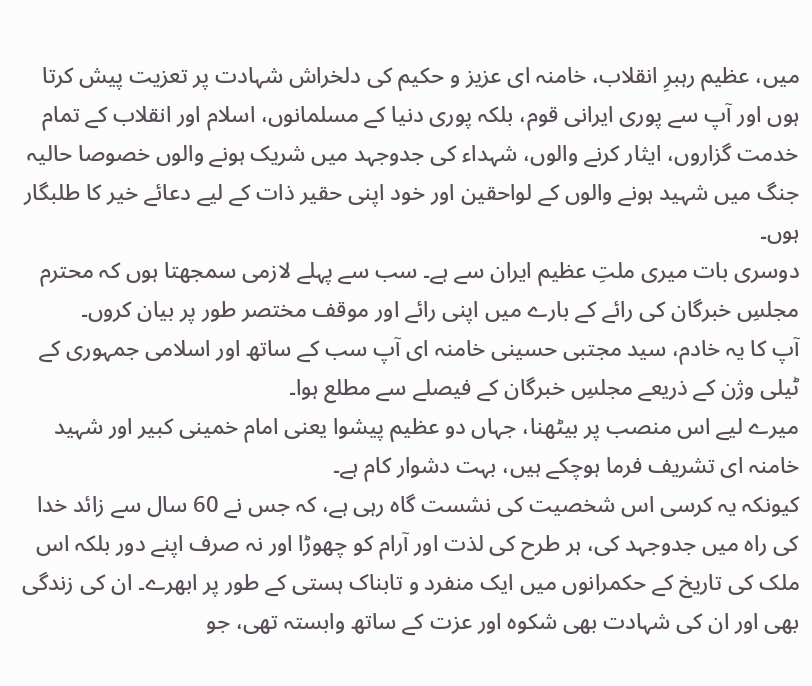میں، عظیم رہبرِ انقلاب، خامنہ ای عزیز و حکیم کی دلخراش شہادت پر تعزیت پیش کرتا ہوں اور آپ سے پوری ایرانی قوم، بلکہ پوری دنیا کے مسلمانوں، اسلام اور انقلاب کے تمام خدمت گزاروں، ایثار کرنے والوں، شہداء کی جدوجہد میں شریک ہونے والوں خصوصا حالیہ جنگ میں شہید ہونے والوں کے لواحقین اور خود اپنی حقیر ذات کے لیے دعائے خیر کا طلبگار ہوں۔
دوسری بات میری ملتِ عظیم ایران سے ہے۔ سب سے پہلے لازمی سمجھتا ہوں کہ محترم مجلسِ خبرگان کی رائے کے بارے میں اپنی رائے اور موقف مختصر طور پر بیان کروں۔
آپ کا یہ خادم، سید مجتبی حسینی خامنہ ای آپ سب کے ساتھ اور اسلامی جمہوری کے ٹیلی وژن کے ذریعے مجلسِ خبرگان کے فیصلے سے مطلع ہوا۔
میرے لیے اس منصب پر بیٹھنا، جہاں دو عظیم پیشوا یعنی امام خمینی کبیر اور شہید خامنہ ای تشریف فرما ہوچکے ہیں، بہت دشوار کام ہے۔
کیونکہ یہ کرسی اس شخصیت کی نشست گاہ رہی ہے، کہ جس نے 60 سال سے زائد خدا کی راہ میں جدوجہد کی، ہر طرح کی لذت اور آرام کو چھوڑا اور نہ صرف اپنے دور بلکہ اس ملک کی تاریخ کے حکمرانوں میں ایک منفرد و تابناک ہستی کے طور پر ابھرے۔ ان کی زندگی بھی اور ان کی شہادت بھی شکوہ اور عزت کے ساتھ وابستہ تھی، جو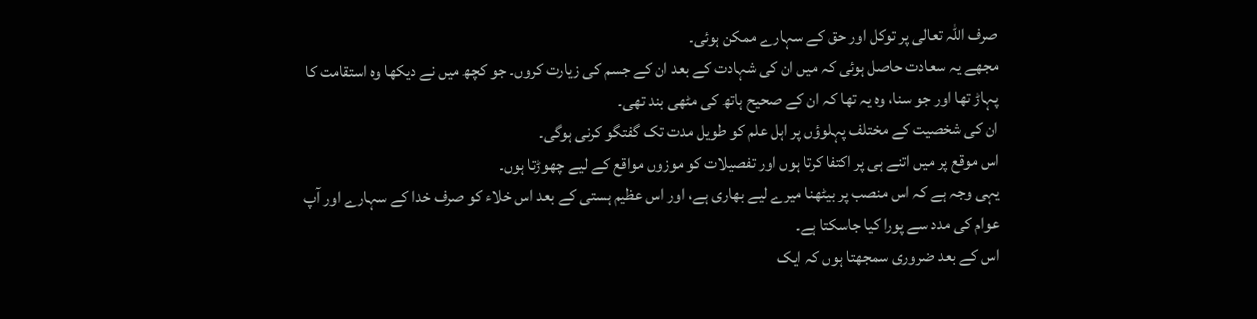صرف اللہ تعالی پر توکل اور حق کے سہارے ممکن ہوئی۔
مجھے یہ سعادت حاصل ہوئی کہ میں ان کی شہادت کے بعد ان کے جسم کی زیارت کروں۔ جو کچھ میں نے دیکھا وہ استقامت کا پہاڑ تھا اور جو سنا، وہ یہ تھا کہ ان کے صحیح ہاتھ کی مٹھی بند تھی۔
ان کی شخصیت کے مختلف پہلوؤں پر اہل علم کو طویل مدت تک گفتگو کرنی ہوگی۔
اس موقع پر میں اتنے ہی پر اکتفا کرتا ہوں اور تفصیلات کو موزوں مواقع کے لیے چھوڑتا ہوں۔
یہی وجہ ہے کہ اس منصب پر بیٹھنا میرے لیے بھاری ہے، اور اس عظیم ہستی کے بعد اس خلاء کو صرف خدا کے سہارے اور آپ عوام کی مدد سے پورا کیا جاسکتا ہے۔
اس کے بعد ضروری سمجھتا ہوں کہ ایک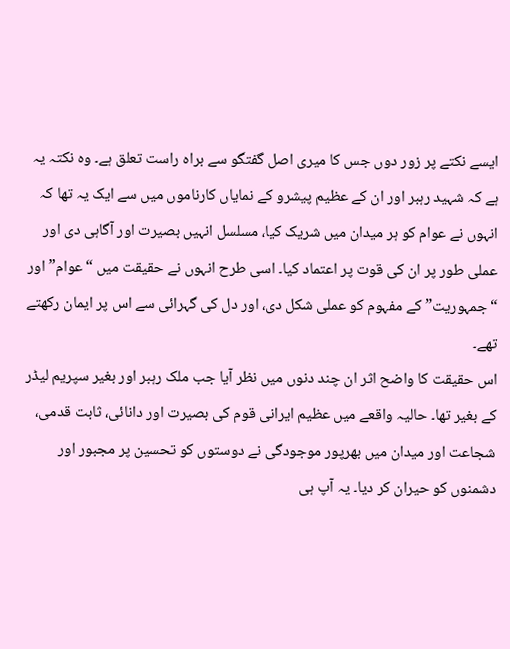ایسے نکتے پر زور دوں جس کا میری اصل گفتگو سے براہ راست تعلق ہے۔ وہ نکتہ یہ ہے کہ شہید رہبر اور ان کے عظیم پیشرو کے نمایاں کارناموں میں سے ایک یہ تھا کہ انہوں نے عوام کو ہر میدان میں شریک کیا، مسلسل انہیں بصیرت اور آگاہی دی اور عملی طور پر ان کی قوت پر اعتماد کیا۔ اسی طرح انہوں نے حقیقت میں “عوام” اور “جمہوریت” کے مفہوم کو عملی شکل دی، اور دل کی گہرائی سے اس پر ایمان رکھتے تھے۔
اس حقیقت کا واضح اثر ان چند دنوں میں نظر آیا جب ملک رہبر اور بغیر سپریم لیڈر کے بغیر تھا۔ حالیہ واقعے میں عظیم ایرانی قوم کی بصیرت اور دانائی، ثابت قدمی، شجاعت اور میدان میں بھرپور موجودگی نے دوستوں کو تحسین پر مجبور اور دشمنوں کو حیران کر دیا۔ یہ آپ ہی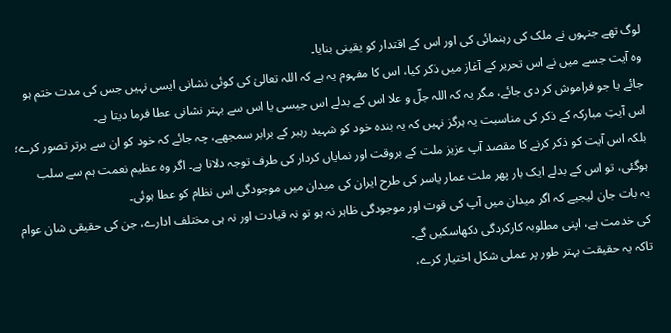لوگ تھے جنہوں نے ملک کی رہنمائی کی اور اس کے اقتدار کو یقینی بنایا۔
وہ آیت جسے میں نے اس تحریر کے آغاز میں ذکر کیا، اس کا مفہوم یہ ہے کہ اللہ تعالیٰ کی کوئی نشانی ایسی نہیں جس کی مدت ختم ہو جائے یا جو فراموش کر دی جائے، مگر یہ کہ اللہ جلّ و علا اس کے بدلے اس جیسی یا اس سے بہتر نشانی عطا فرما دیتا ہے۔
اس آیتِ مبارکہ کے ذکر کی مناسبت یہ ہرگز نہیں کہ یہ بندہ خود کو شہید رہبر کے برابر سمجھے، چہ جائے کہ خود کو ان سے برتر تصور کرے؛ بلکہ اس آیت کو ذکر کرنے کا مقصد آپ عزیز ملت کے بروقت اور نمایاں کردار کی طرف توجہ دلانا ہے۔ اگر وہ عظیم نعمت ہم سے سلب ہوگئی، تو اس کے بدلے ایک بار پھر ملت عمار یاسر کی طرح ایران کی میدان میں موجودگی اس نظام کو عطا ہوئی۔
یہ بات جان لیجیے کہ اگر میدان میں آپ کی قوت اور موجودگی ظاہر نہ ہو تو نہ قیادت اور نہ ہی مختلف ادارے، جن کی حقیقی شان عوام کی خدمت ہے، اپنی مطلوبہ کارکردگی دکھاسکیں گے۔
تاکہ یہ حقیقت بہتر طور پر عملی شکل اختیار کرے،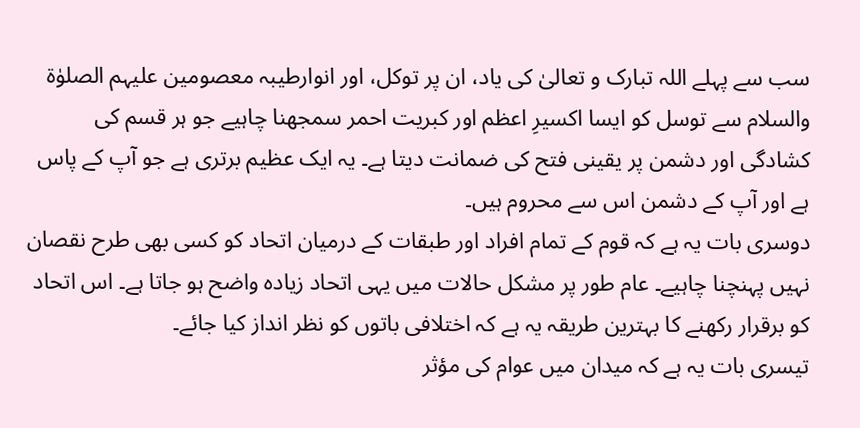سب سے پہلے اللہ تبارک و تعالیٰ کی یاد، ان پر توکل، اور انوارطیبہ معصومین علیہم الصلوٰۃ والسلام سے توسل کو ایسا اکسیرِ اعظم اور کبریت احمر سمجھنا چاہیے جو ہر قسم کی کشادگی اور دشمن پر یقینی فتح کی ضمانت دیتا ہے۔ یہ ایک عظیم برتری ہے جو آپ کے پاس ہے اور آپ کے دشمن اس سے محروم ہیں۔
دوسری بات یہ ہے کہ قوم کے تمام افراد اور طبقات کے درمیان اتحاد کو کسی بھی طرح نقصان نہیں پہنچنا چاہیے۔ عام طور پر مشکل حالات میں یہی اتحاد زیادہ واضح ہو جاتا ہے۔ اس اتحاد کو برقرار رکھنے کا بہترین طریقہ یہ ہے کہ اختلافی باتوں کو نظر انداز کیا جائے۔
تیسری بات یہ ہے کہ میدان میں عوام کی مؤثر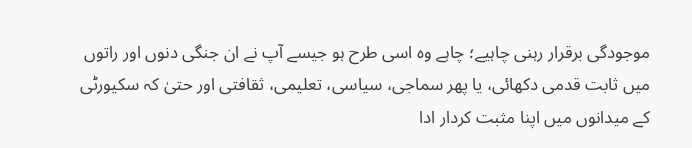موجودگی برقرار رہنی چاہیے؛ چاہے وہ اسی طرح ہو جیسے آپ نے ان جنگی دنوں اور راتوں میں ثابت قدمی دکھائی، یا پھر سماجی، سیاسی، تعلیمی، ثقافتی اور حتیٰ کہ سکیورٹی کے میدانوں میں اپنا مثبت کردار ادا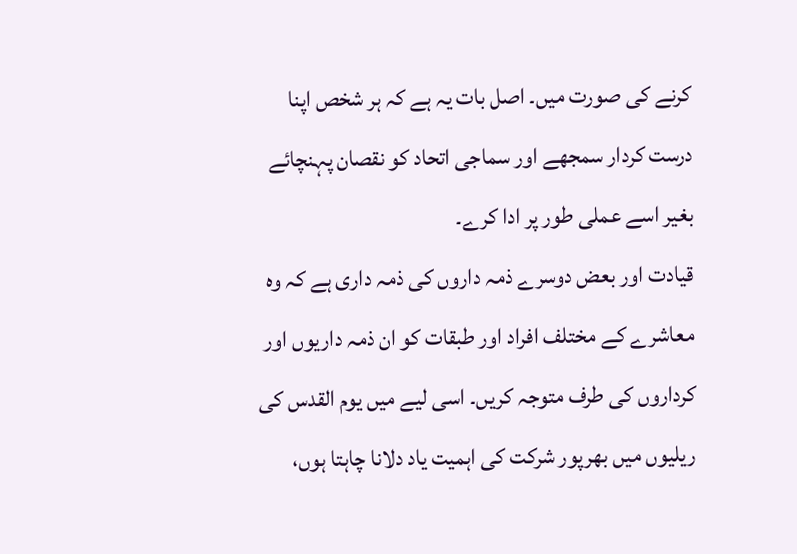کرنے کی صورت میں۔ اصل بات یہ ہے کہ ہر شخص اپنا درست کردار سمجھے اور سماجی اتحاد کو نقصان پہنچائے بغیر اسے عملی طور پر ادا کرے۔
قیادت اور بعض دوسرے ذمہ داروں کی ذمہ داری ہے کہ وہ معاشرے کے مختلف افراد اور طبقات کو ان ذمہ داریوں اور کرداروں کی طرف متوجہ کریں۔ اسی لیے میں یوم القدس کی ریلیوں میں بھرپور شرکت کی اہمیت یاد دلانا چاہتا ہوں،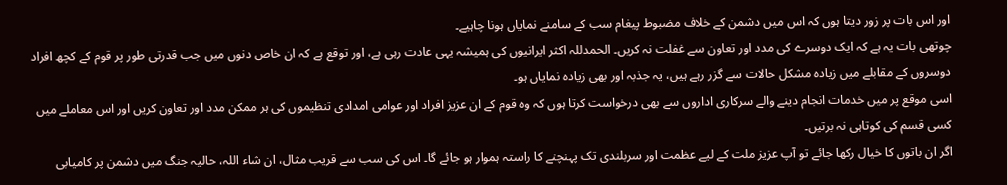اور اس بات پر زور دیتا ہوں کہ اس میں دشمن کے خلاف مضبوط پیغام سب کے سامنے نمایاں ہونا چاہیے۔
چوتھی بات یہ ہے کہ ایک دوسرے کی مدد اور تعاون سے غفلت نہ کریں۔ الحمدللہ اکثر ایرانیوں کی ہمیشہ یہی عادت رہی ہے، اور توقع ہے کہ ان خاص دنوں میں جب قدرتی طور پر قوم کے کچھ افراد دوسروں کے مقابلے میں زیادہ مشکل حالات سے گزر رہے ہیں، یہ جذبہ اور بھی زیادہ نمایاں ہو۔
اسی موقع پر میں خدمات انجام دینے والے سرکاری اداروں سے بھی درخواست کرتا ہوں کہ وہ قوم کے ان عزیز افراد اور عوامی امدادی تنظیموں کی ہر ممکن مدد اور تعاون کریں اور اس معاملے میں کسی قسم کی کوتاہی نہ برتیں۔
اگر ان باتوں کا خیال رکھا جائے تو آپ عزیز ملت کے لیے عظمت اور سربلندی تک پہنچنے کا راستہ ہموار ہو جائے گا۔ اس کی سب سے قریب مثال، ان شاء اللہ، حالیہ جنگ میں دشمن پر کامیابی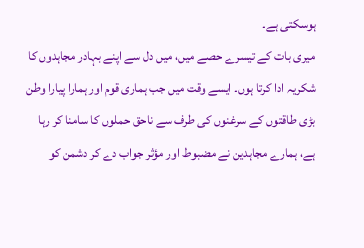ہوسکتی ہے۔
میری بات کے تیسرے حصے میں، میں دل سے اپنے بہادر مجاہدوں کا شکریہ ادا کرتا ہوں۔ ایسے وقت میں جب ہماری قوم اور ہمارا پیارا وطن بڑی طاقتوں کے سرغنوں کی طرف سے ناحق حملوں کا سامنا کر رہا ہے، ہمارے مجاہدین نے مضبوط اور مؤثر جواب دے کر دشمن کو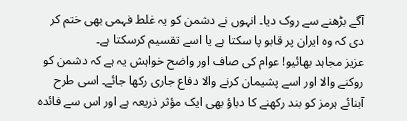آگے بڑھنے سے روک دیا۔ انہوں نے دشمن کو یہ غلط فہمی بھی ختم کر دی کہ وہ ایران پر قابو پا سکتا ہے یا اسے تقسیم کرسکتا ہے۔
عزیز مجاہد بھائیو! عوام کی صاف اور واضح خواہش یہ ہے کہ دشمن کو روکنے والا اور اسے پشیمان کرنے والا دفاع جاری رکھا جائے۔ اسی طرح آبنائے ہرمز کو بند رکھنے کا دباؤ بھی ایک مؤثر ذریعہ ہے اور اس سے فائدہ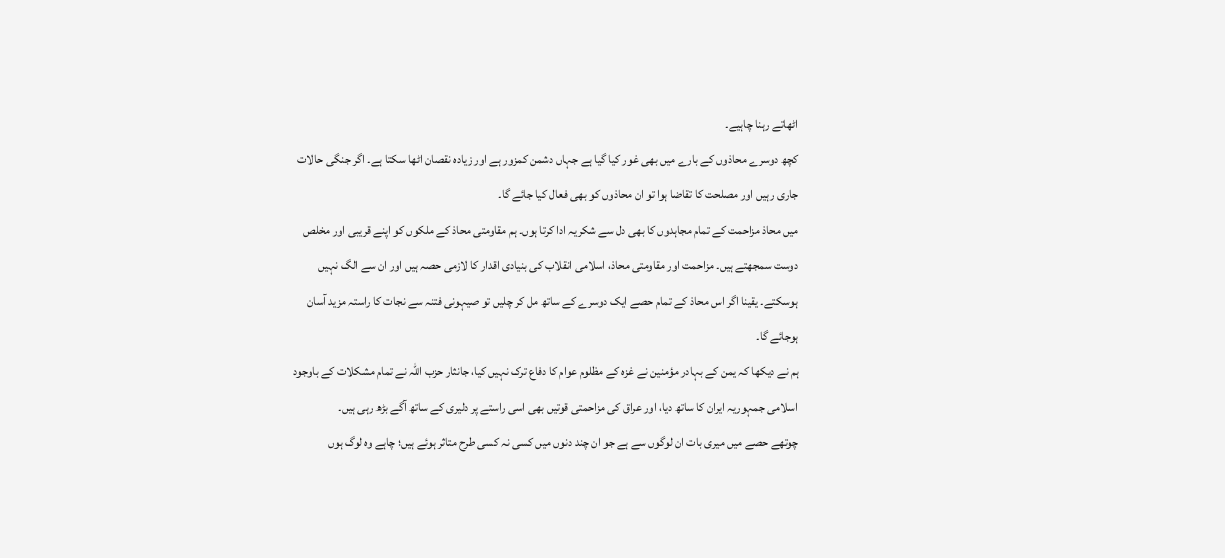اٹھاتے رہنا چاہیے۔
کچھ دوسرے محاذوں کے بارے میں بھی غور کیا گیا ہے جہاں دشمن کمزور ہے اور زیادہ نقصان اٹھا سکتا ہے۔ اگر جنگی حالات جاری رہیں اور مصلحت کا تقاضا ہوا تو ان محاذوں کو بھی فعال کیا جائے گا۔
میں محاذ مزاحمت کے تمام مجاہدوں کا بھی دل سے شکریہ ادا کرتا ہوں۔ ہم مقاومتی محاذ کے ملکوں کو اپنے قریبی اور مخلص دوست سمجھتے ہیں۔ مزاحمت اور مقاومتی محاذ، اسلامی انقلاب کی بنیادی اقدار کا لازمی حصہ ہیں اور ان سے الگ نہیں ہوسکتے۔ یقینا اگر اس محاذ کے تمام حصے ایک دوسرے کے ساتھ مل کر چلیں تو صیہونی فتنہ سے نجات کا راستہ مزید آسان ہوجائے گا۔
ہم نے دیکھا کہ یمن کے بہادر مؤمنین نے غزہ کے مظلوم عوام کا دفاع ترک نہیں کیا، جانثار حزب اللہ نے تمام مشکلات کے باوجود اسلامی جمہوریہ ایران کا ساتھ دیا، اور عراق کی مزاحمتی قوتیں بھی اسی راستے پر دلیری کے ساتھ آگے بڑھ رہی ہیں۔
چوتھے حصے میں میری بات ان لوگوں سے ہے جو ان چند دنوں میں کسی نہ کسی طرح متاثر ہوئے ہیں؛ چاہے وہ لوگ ہوں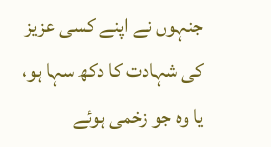جنہوں نے اپنے کسی عزیز کی شہادت کا دکھ سہا ہو، یا وہ جو زخمی ہوئے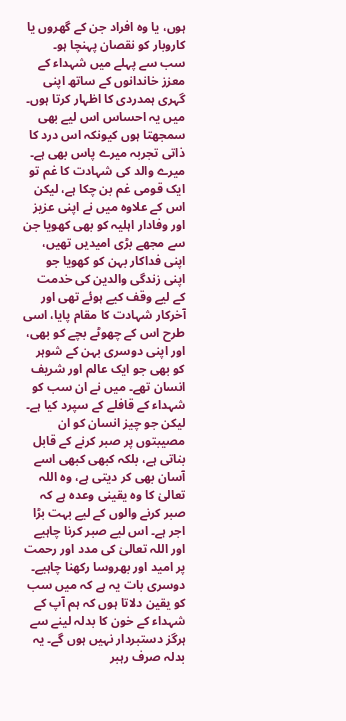ہوں، یا وہ افراد جن کے گھروں یا کاروبار کو نقصان پہنچا ہو۔
سب سے پہلے میں شہداء کے معزز خاندانوں کے ساتھ اپنی گہری ہمدردی کا اظہار کرتا ہوں۔ میں یہ احساس اس لیے بھی سمجھتا ہوں کیونکہ اس درد کا ذاتی تجربہ میرے پاس بھی ہے۔ میرے والد کی شہادت کا غم تو ایک قومی غم بن چکا ہے، لیکن اس کے علاوہ میں نے اپنی عزیز اور وفادار اہلیہ کو بھی کھویا جن سے مجھے بڑی امیدیں تھیں، اپنی فداکار بہن کو کھویا جو اپنی زندگی والدین کی خدمت کے لیے وقف کیے ہوئے تھی اور آخرکار شہادت کا مقام پایا، اسی طرح اس کے چھوٹے بچے کو بھی، اور اپنی دوسری بہن کے شوہر کو بھی جو ایک عالم اور شریف انسان تھے۔ میں نے ان سب کو شہداء کے قافلے کے سپرد کیا ہے۔
لیکن جو چیز انسان کو ان مصیبتوں پر صبر کرنے کے قابل بناتی ہے، بلکہ کبھی کبھی اسے آسان بھی کر دیتی ہے، وہ اللہ تعالیٰ کا وہ یقینی وعدہ ہے کہ صبر کرنے والوں کے لیے بہت بڑا اجر ہے۔ اس لیے صبر کرنا چاہیے اور اللہ تعالیٰ کی مدد اور رحمت پر امید اور بھروسا رکھنا چاہیے۔
دوسری بات یہ ہے کہ میں سب کو یقین دلاتا ہوں کہ ہم آپ کے شہداء کے خون کا بدلہ لینے سے ہرگز دستبردار نہیں ہوں گے۔ یہ بدلہ صرف رہبر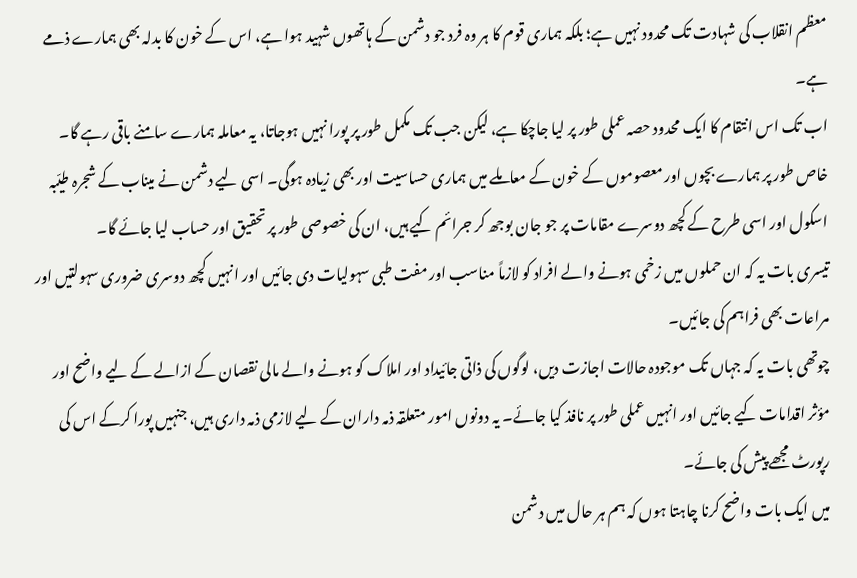معظم انقلاب کی شہادت تک محدود نہیں ہے؛ بلکہ ہماری قوم کا ہر وہ فرد جو دشمن کے ہاتھوں شہید ہوا ہے، اس کے خون کا بدلہ بھی ہمارے ذمے ہے۔
اب تک اس انتقام کا ایک محدود حصہ عملی طور پر لیا جاچکا ہے، لیکن جب تک مکمل طور پر پورا نہیں ہوجاتا، یہ معاملہ ہمارے سامنے باقی رہے گا۔ خاص طور پر ہمارے بچوں اور معصوموں کے خون کے معاملے میں ہماری حساسیت اور بھی زیادہ ہوگی۔ اسی لیے دشمن نے میناب کے شجرہ طیّبہ اسکول اور اسی طرح کے کچھ دوسرے مقامات پر جو جان بوجھ کر جرائم کیے ہیں، ان کی خصوصی طور پر تحقیق اور حساب لیا جائے گا۔
تیسری بات یہ کہ ان حملوں میں زخمی ہونے والے افراد کو لازماً مناسب اور مفت طبی سہولیات دی جائیں اور انہیں کچھ دوسری ضروری سہولتیں اور مراعات بھی فراہم کی جائیں۔
چوتھی بات یہ کہ جہاں تک موجودہ حالات اجازت دیں، لوگوں کی ذاتی جائیداد اور املاک کو ہونے والے مالی نقصان کے ازالے کے لیے واضح اور مؤثر اقدامات کیے جائیں اور انہیں عملی طور پر نافذ کیا جائے۔ یہ دونوں امور متعلقہ ذمہ داران کے لیے لازمی ذمہ داری ہیں، جنہیں پورا کرکے اس کی رپورٹ مجھے پیش کی جائے۔
میں ایک بات واضح کرنا چاہتا ہوں کہ ہم ہر حال میں دشمن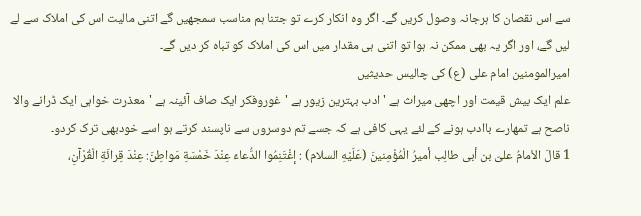سے اس نقصان کا ہرجانہ وصول کریں گے۔ اگر وہ انکار کرے تو جتنا ہم مناسب سمجھیں گے اتنی مالیت اس کی املاک سے لے لیں گے، اور اگر یہ بھی ممکن نہ ہوا تو اتنی ہی مقدار میں اس کی املاک کو تباہ کر دیں گے۔
امیرالمومنین امام علی (ع) کی چالیس حدیثیں
علم ایک بیش قیمت اور اچھی میراث ہے 'ادب بہترین زیور ہے 'غوروفکر ایک صاف آئینہ ہے 'معذرت خواہی ایک ڈرانے والا ناصح ہے تمھارے باادب ہونے کے لئے یہی کافی ہے کہ جسے تم دوسروں سے ناپسند کرتے ہو اسے خودبھی ترک کردو۔
1 قالَ الاْمامُ علىّ بن أبی طالِب أمیرُ الْمُؤْمِنینَ (عَلَیْهِ السلام) : إغْتَنِمُوا الدُّعاءَ عِنْدَ خَمْسَةِ مَواطِنَ: عِنْدَ قِرائَةِ الْقُرْآنِ،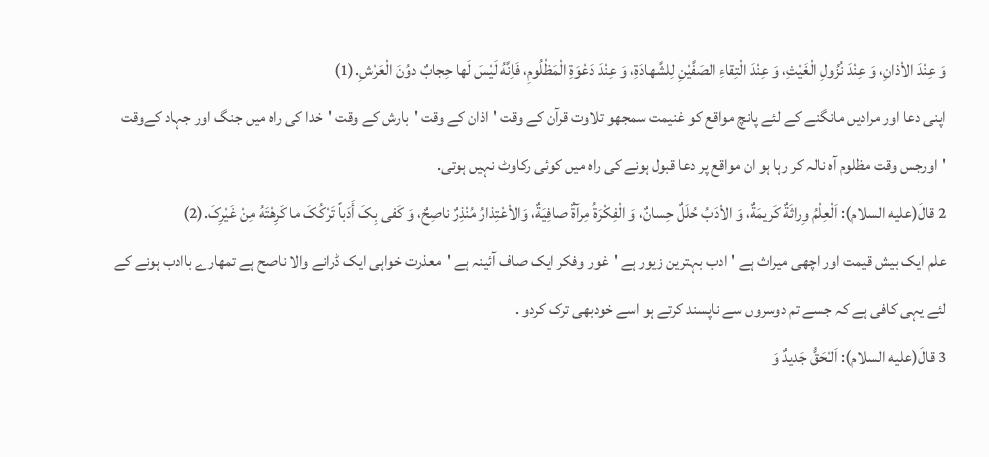وَ عِنْدَ الاْذانِ، وَ عِنْدَ نُزُولِ الْغَیْثِ، وَ عِنْدَ الْتِقاءِ الصَفَّیْنِ لِلشَّهادَةِ، وَ عِنْدَ دَعْوَةِ الْمَظْلُومِ، فَاِنَّهُ لَیْسَ لَها حِجابٌ دوُنَ الْعَرْشِ.(1)
اپنی دعا اور مرادیں مانگنے کے لئے پانچ مواقع کو غنیمت سمجھو تلاوت قرآن کے وقت 'اذان کے وقت 'بارش کے وقت 'خدا کی راہ میں جنگ اور جہاد کےوقت 'اورجس وقت مظلوم آہ نالہ کر رہا ہو ان مواقع پر دعا قبول ہونے کی راہ میں کوئی رکاوٹ نہیں ہوتی.
2 قالَ(علیه السلام): اَلْعِلْمُ وِراثَةٌ کَریمَةٌ، وَ الاْدَبُ حُلَلٌ حِسانٌ، وَ الْفِکْرَةُ مِرآةٌ صافِیَةٌ، وَالاْعْتِذارُ مُنْذِرٌ ناصِحٌ، وَ کَفى بِکَ أَدَباً تَرْکُکَ ما کَرِهْتَهُ مِنْ غَیْرِکَ.(2)
علم ایک بیش قیمت اور اچھی میراث ہے 'ادب بہترین زیور ہے 'غور وفکر ایک صاف آئینہ ہے 'معذرت خواہی ایک ڈرانے والا ناصح ہے تمھارے باادب ہونے کے لئے یہی کافی ہے کہ جسے تم دوسروں سے ناپسند کرتے ہو اسے خودبھی ترک کردو .
3 قالَ(علیه السلام): اَلـْحَقُّ جَدیدٌ وَ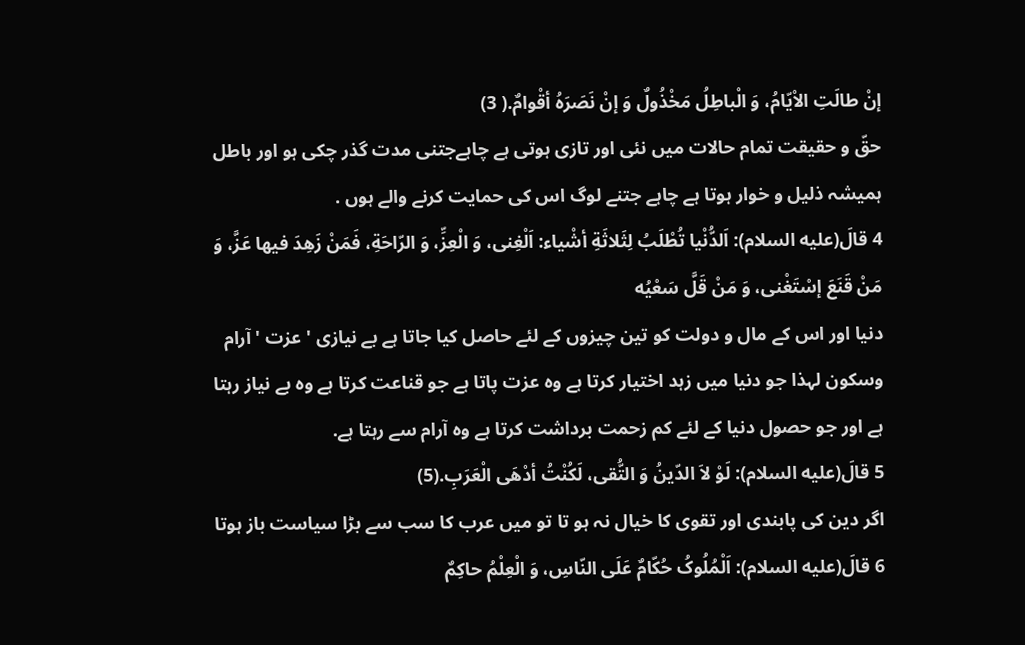إنْ طالَتِ الاْیّامُ، وَ الْباطِلُ مَخْذُولٌ وَ إنْ نَصَرَهُ أقْوامٌ.( 3)
حقّ و حقیقت تمام حالات میں نئی اور تازی ہوتی ہے چاہےجتنی مدت گذر چکی ہو اور باطل ہمیشہ ذلیل و خوار ہوتا ہے چاہے جتنے لوگ اس کی حمایت کرنے والے ہوں .
4 قالَ(علیه السلام): اَلدُّنْیا تُطْلَبُ لِثَلاثَةِ أشْیاء: اَلْغِنى، وَ الْعِزِّ، وَ الرّاحَةِ، فَمَنْ زَهِدَ فیها عَزَّ، وَ مَنْ قَنَعَ إسْتَغْنى، وَ مَنْ قَلَّ سَعْیُه
دنیا اور اس کے مال و دولت کو تین چیزوں کے لئے حاصل کیا جاتا ہے بے نیازی ' عزت ' آرام وسکون لہذا جو دنیا میں زہد اختیار کرتا ہے وہ عزت پاتا ہے جو قناعت کرتا ہے وہ بے نیاز رہتا ہے اور جو حصول دنیا کے لئے کم زحمت برداشت کرتا ہے وہ آرام سے رہتا ہے.
5 قالَ(علیه السلام): لَوْ لاَ الدّینُ وَ التُّقى، لَکُنْتُ أدْهَى الْعَرَبِ.(5)
اگر دین کی پابندی اور تقوی کا خیال نہ ہو تا تو میں عرب کا سب سے بڑا سیاست باز ہوتا
6 قالَ(علیه السلام): اَلْمُلُوکُ حُکّامٌ عَلَى النّاسِ، وَ الْعِلْمُ حاکِمٌ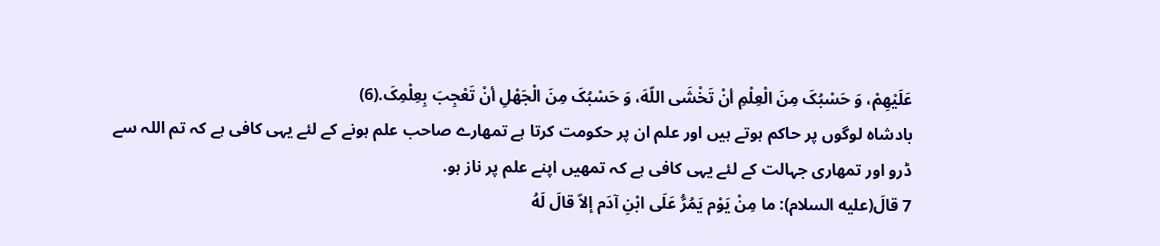عَلَیْهِمْ، وَ حَسْبُکَ مِنَ الْعِلْمِ أنْ تَخْشَى اللّهَ، وَ حَسْبُکَ مِنَ الْجَهْلِ أنْ تَعْجِبَ بِعِلْمِکَ.(6)
بادشاہ لوگوں پر حاکم ہوتے ہیں اور علم ان پر حکومت کرتا ہے تمھارے صاحب علم ہونے کے لئے یہی کافی ہے کہ تم اللہ سے ڈرو اور تمھاری جہالت کے لئے یہی کافی ہے کہ تمھیں اپنے علم پر ناز ہو.
7 قالَ(علیه السلام): ما مِنْ یَوْم یَمُرُّ عَلَى ابْنِ آدَم إلاّ قالَ لَهُ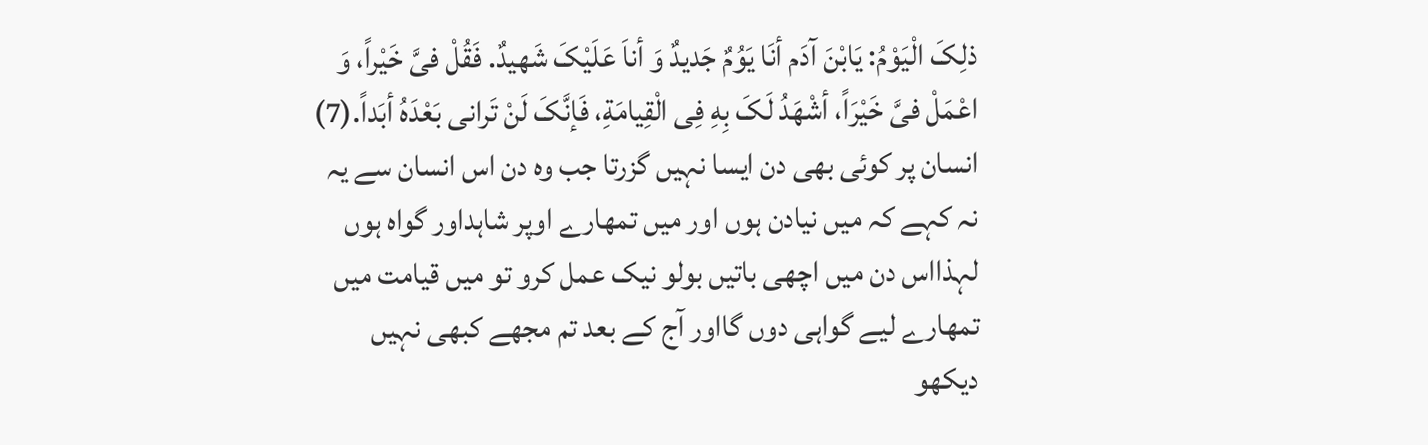ذلِکَ الْیَوْمُ: یَابْنَ آدَم أنَا یَوُمٌ جَدیدٌ وَ أناَ عَلَیْکَ شَهیدٌ. فَقُلْ فیَّ خَیْراً، وَ اعْمَلْ فیَّ خَیْرَاً، أشْهَدُ لَکَ بِهِ فِى الْقِیامَةِ، فَإنَّکَ لَنْ تَرانى بَعْدَهُ أبَداً.(7)
انسان پر کوئی بھی دن ایسا نہیں گزرتا جب وہ دن اس انسان سے یہ نہ کہے کہ میں نیادن ہوں اور میں تمھارے اوپر شاہداور گواہ ہوں لہذااس دن میں اچھی باتیں بولو نیک عمل کرو تو میں قیامت میں تمھارے لیے گواہی دوں گااور آج کے بعد تم مجھے کبھی نہیں دیکھو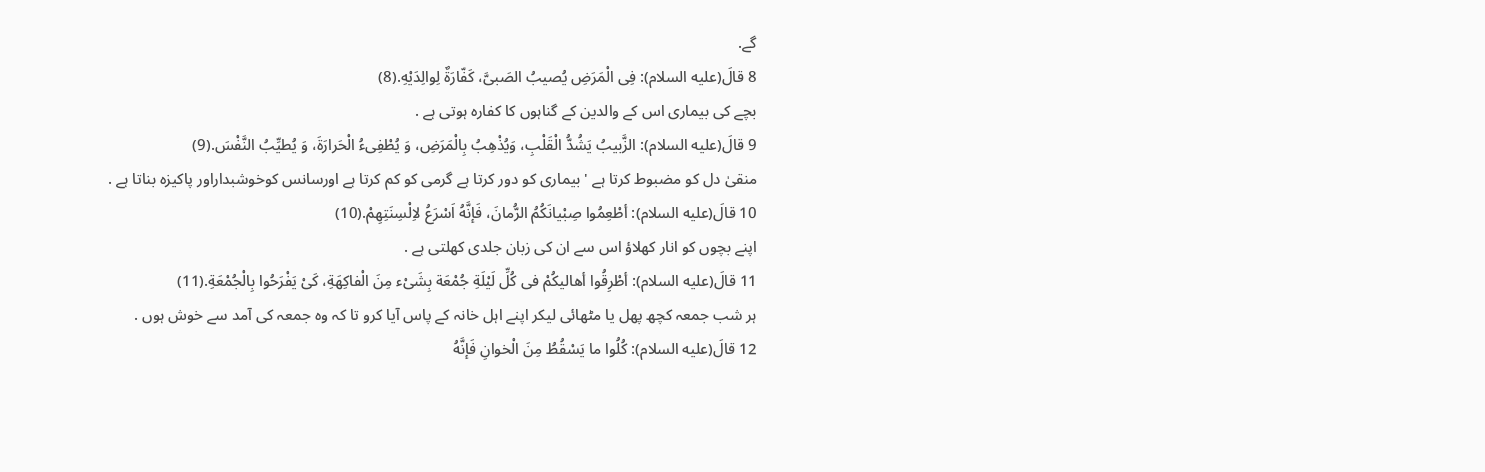گے.
8 قالَ(علیه السلام): فِى الْمَرَضِ یُصیبُ الصَبیَّ، کَفّارَةٌ لِوالِدَیْهِ.(8)
بچے کی بیماری اس کے والدین کے گناہوں کا کفارہ ہوتی ہے .
9 قالَ(علیه السلام): الزَّبیبُ یَشُدُّ الْقَلْبِ، وَیُذْهِبُ بِالْمَرَضِ، وَ یُطْفِىءُ الْحَرارَةَ، وَ یُطیِّبُ النَّفْسَ.(9)
منقیٰ دل کو مضبوط کرتا ہے ' بیماری کو دور کرتا ہے گرمی کو کم کرتا ہے اورسانس کوخوشبداراور پاکیزہ بناتا ہے .
10 قالَ(علیه السلام): أطْعِمُوا صِبْیانَکُمُ الرُّمانَ، فَإنَّهُ اَسْرَعُ لاِلْسِنَتِهِمْ.(10)
اپنے بچوں کو انار کھلاؤ اس سے ان کی زبان جلدی کھلتی ہے .
11 قالَ(علیه السلام): أطْرِقُوا أهالیکُمْ فى کُلِّ لَیْلَةِ جُمْعَة بِشَیْء مِنَ الْفاکِهَةِ، کَیْ یَفْرَحُوا بِالْجُمْعَةِ.(11)
ہر شب جمعہ کچھ پھل یا مٹھائی لیکر اپنے اہل خانہ کے پاس آیا کرو تا کہ وہ جمعہ کی آمد سے خوش ہوں .
12 قالَ(علیه السلام): کُلُوا ما یَسْقُطُ مِنَ الْخوانِ فَإنَّهُ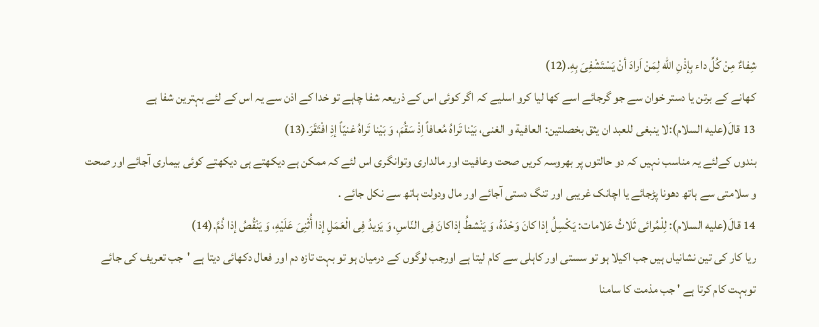شِفاءٌ مِنْ کُلِّ داء بِإذْنِ اللّه لِمَنْ اَرادَ أنْ یَسْتَشْفِیَ بِهِ.(12)
کھانے کے برتن یا دستر خوان سے جو گرجائے اسے کھا لیا کرو اسلیے کہ اگر کوئی اس کے ذریعہ شفا چاہے تو خدا کے اذن سے یہ اس کے لئے بہترین شفا ہے
13 قالَ(علیه السلام):لا ینبغى للعبد ان یثق بخصلتین: العافیة و الغنى، بَیْنا تَراهُ مُعافاً اِذْ سَقُمَ، وَ بَیْنا تَراهُ غنیّاً إذِ افْتَقَرَ.(13)
بندوں کےلئے یہ مناسب نہیں کہ دو حالتوں پر بھروسہ کریں صحت وعافیت اور مالداری وتوانگری اس لئے کہ ممکن ہے دیکھتے ہی دیکھتے کوئی بیماری آجائے اور صحت و سلامتی سے ہاتھ دھونا پڑجائے یا اچانک غریبی اور تنگ دستی آجائے اور مال ودولت ہاتھ سے نکل جائے .
14 قالَ(علیه السلام): لِلْمُرائى ثَلاثُ عَلامات: یَکْسِلُ إذا کانَ وَحْدَهُ، وَ یَنْشطُ إذاکانَ فِى النّاسِ، وَ یَزیدُ فِى الْعَمَلِ إذا أُثْنِىَ عَلَیْهِ، وَ یَنْقُصُ إذا ذُمَّ.(14)
ریا کار کی تین نشانیاں ہیں جب اکیلا ہو تو سستی اور کاہلی سے کام لیتا ہے اورجب لوگوں کے درمیان ہو تو بہت تازہ دم اور فعال دکھائی دیتا ہے 'جب تعریف کی جائے توبہت کام کرتا ہے ' جب مذمت کا سامنا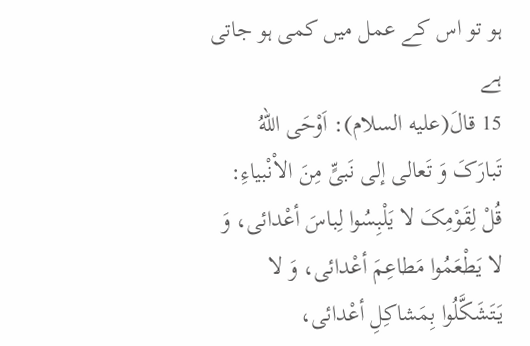ہو تو اس کے عمل میں کمی ہو جاتی ہے
15 قالَ(علیه السلام): اَوْحَى اللّهُ تَبارَکَ وَ تَعالى إلى نَبیٍّ مِنَ الاْنْبیاءِ: قُلْ لِقَوْمِکَ لا یَلْبِسُوا لِباسَ أعْدائى، وَ لا یَطْعَمُوا مَطاعِمَ أعْدائى، وَ لا یَتَشَکَّلُوا بِمَشاکِلِ أعْدائى،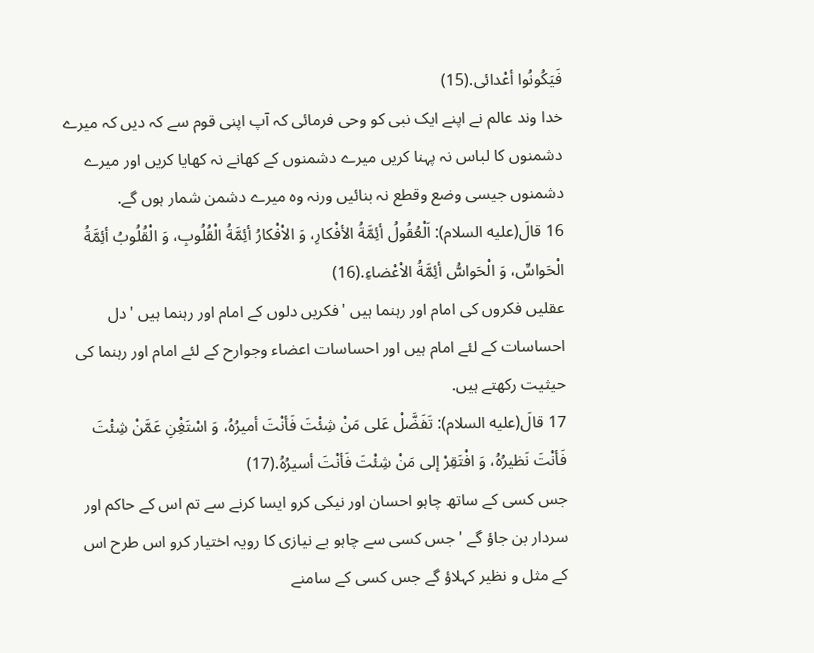فَیَکُونُوا أعْدائى.(15)
خدا وند عالم نے اپنے ایک نبی کو وحی فرمائی کہ آپ اپنی قوم سے کہ دیں کہ میرے دشمنوں کا لباس نہ پہنا کریں میرے دشمنوں کے کھانے نہ کھایا کریں اور میرے دشمنوں جیسی وضع وقطع نہ بنائیں ورنہ وہ میرے دشمن شمار ہوں گے.
16 قالَ(علیه السلام): اَلْعُقُولُ أئِمَّةُ الأفْکارِ، وَ الاْفْکارُ أئِمَّةُ الْقُلُوبِ، وَ الْقُلُوبُ أئِمَّةُ الْحَواسِّ، وَ الْحَواسُّ أئِمَّةُ الاْعْضاءِ.(16)
عقلیں فکروں کی امام اور رہنما ہیں 'فکریں دلوں کے امام اور رہنما ہیں 'دل احساسات کے لئے امام ہیں اور احساسات اعضاء وجوارح کے لئے امام اور رہنما کی حیثیت رکھتے ہیں.
17 قالَ(علیه السلام): تَفَضَّلْ عَلى مَنْ شِئْتَ فَأنْتَ أمیرُهُ، وَ اسْتَغِْنِ عَمَّنْ شِئْتَ فَأنْتَ نَظیرُهُ، وَ افْتَقِرْ إلى مَنْ شِئْتَ فَأنْتَ أسیرُهُ.(17)
جس کسی کے ساتھ چاہو احسان اور نیکی کرو ایسا کرنے سے تم اس کے حاکم اور سردار بن جاؤ گے ' جس کسی سے چاہو بے نیازی کا رویہ اختیار کرو اس طرح اس کے مثل و نظیر کہلاؤ گے جس کسی کے سامنے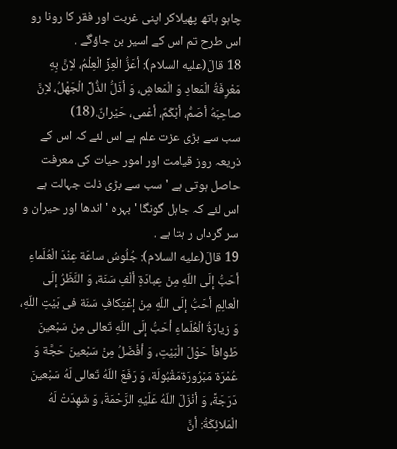چاہو ہاتھ پھیلاکر اپنی غربت اور فقر کا رونا رو اس طرح تم اس کے اسیر بن جاؤگے .
18 قالَ(علیه السلام): أعَزُّ الْعِزِّ الْعِلْمُ، لاِنَّ بِهِ مَعْرِفَةُ الْمَعادِ وَ الْمَعاشِ، وَ أذَلُّ الذُّلِّ الْجَهْلُ، لاِنَّ صاحِبَهُ أصَمُّ، أبْکَمٌ، أعْمى، حَیْرانٌ.(18)
سب سے بڑی عزت علم ہے اس لئے کہ اس کے ذریعہ روز قیامت اور امور حیات کی معرفت حاصل ہوتی ہے ' سب سے بڑی ذلت جہالت ہے اس لئے کہ جاہل گونگا 'بہرہ ' اندھا اور حیران و سر گرداں ر ہتا ہے .
19 قالَ(علیه السلام): جُلُوسُ ساعَة عِنْدَ الْعُلَماءِ أحَبُّ إلَى اللّهِ مِنْ عِبادَةِ ألْفِ سَنَة، وَ النَّظَرُ إلَى الْعالِمِ أحَبُّ إلَى اللّهِ مِنْ إعْتِکافِ سَنَة فى بَیْتِ اللّهِ، وَ زیارَةُ الْعُلَماءِ أحَبُّ إلَى اللّهِ تَعالى مِنْ سَبْعینَ طَوافاً حَوْلَ الْبَیْتِ، وَ أفْضَلُ مِنْ سَبْعینَ حَجَّة وَ عُمْرَة مَبْرُورَةمَقْبُولَة، وَ رَفَعَ اللّهُ تَعالى لَهُ سَبْعینَ دَرَجَةً، وَ أنْزَلَ اللّهُ عَلَیْهِ الرَّحْمَةَ، وَ شَهِدَتْ لَهُ الْمَلائِکَةُ: أنَّ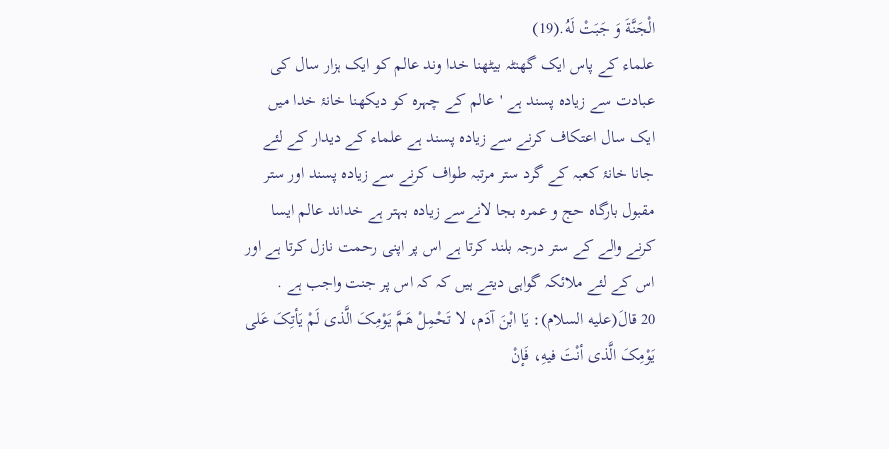الْجَنَّةَ وَ جَبَتْ لَهُ.(19)
علماء کے پاس ایک گھنٹہ بیٹھنا خدا وند عالم کو ایک ہزار سال کی عبادت سے زیادہ پسند ہے 'عالم کے چہرہ کو دیکھنا خانۂ خدا میں ایک سال اعتکاف کرنے سے زیادہ پسند ہے علماء کے دیدار کے لئے جانا خانۂ کعبہ کے گرد ستر مرتبہ طواف کرنے سے زیادہ پسند اور ستر مقبول بارگاہ حج و عمرہ بجا لانےسے زیادہ بہتر ہے خداند عالم ایسا کرنے والے کے ستر درجہ بلند کرتا ہے اس پر اپنی رحمت نازل کرتا ہے اور اس کے لئے ملائکہ گواہی دیتے ہیں کہ کہ اس پر جنت واجب ہے .
20 قالَ(علیه السلام): یَا ابْنَ آدَم، لا تَحْمِلْ هَمَّ یَوْمِکَ الَّذى لَمْ یَأتِکَ عَلى یَوْمِکَ الَّذى أنْتَ فیهِ، فَإنْ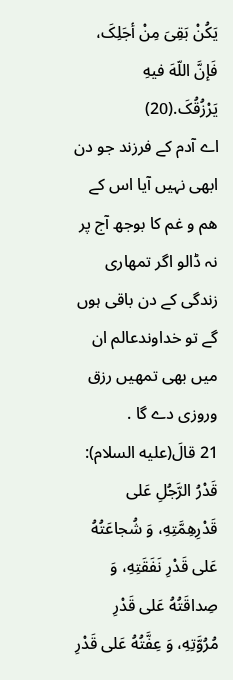یَکُنْ بَقِیَ مِنْ أجَلِکَ، فَإنَّ اللّهَ فیهِ یَرْزُقُکَ.(20)
اے آدم کے فرزند جو دن ابھی نہیں آیا اس کے ھم و غم کا بوجھ آج پر نہ ڈالو اگر تمھاری زندگی کے دن باقی ہوں گے تو خداوندعالم ان میں بھی تمھیں رزق وروزی دے گا .
21 قالَ(علیه السلام): قَدْرُ الرَّجُلِ عَلى قَدْرِهِمَّتِهِ، وَ شُجاعَتُهُ عَلى قَدْرِ نَفَقَتِهِ، وَ صِداقَتُهُ عَلى قَدْرِ مُرُوَّتِهِ، وَ عِفَّتُهُ عَلى قَدْرِ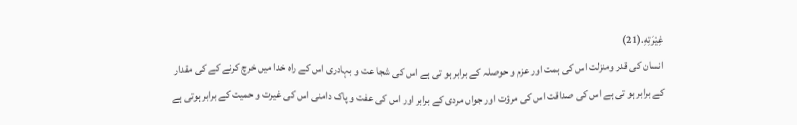غِیْرَتِهِ.(21)
انسان کی قدر ومنزلت اس کی ہمت اور عزم و حوصلہ کے برابر ہو تی ہے اس کی شجا عت و بہادری اس کے راہ خدا میں خرچ کرنے کے کی مقدار کے برابر ہو تی ہے اس کی صداقت اس کی مرؤت اور جواں مردی کے برابر اور اس کی عفت و پاک دامنی اس کی غیرت و حمیت کے برابر ہوتی ہے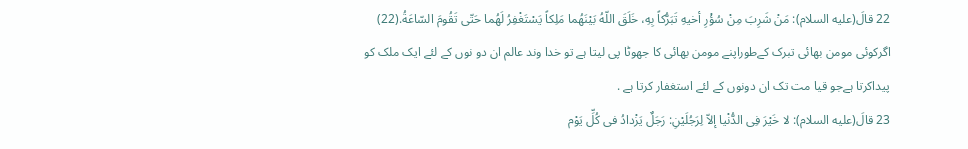22 قالَ(علیه السلام): مَنْ شَرِبَ مِنْ سُؤْرِ أخیهِ تَبَرُّکاً بِهِ، خَلَقَ اللّهُ بَیْنَهُما مَلِکاً یَسْتَغْفِرُ لَهُما حَتّى تَقُومَ السّاعَةُ.(22)
اگرکوئی مومن بھائی تبرک کےطوراپنے مومن بھائی کا جھوٹا پی لیتا ہے تو خدا وند عالم ان دو نوں کے لئے ایک ملک کو پیداکرتا ہےجو قیا مت تک ان دونوں کے لئے استغفار کرتا ہے .
23 قالَ(علیه السلام): لا خَیْرَ فِى الدُّنْیا إلاّ لِرَجُلَیْنِ: رَجَلٌ یَزْدادُ فى کُلِّ یَوْم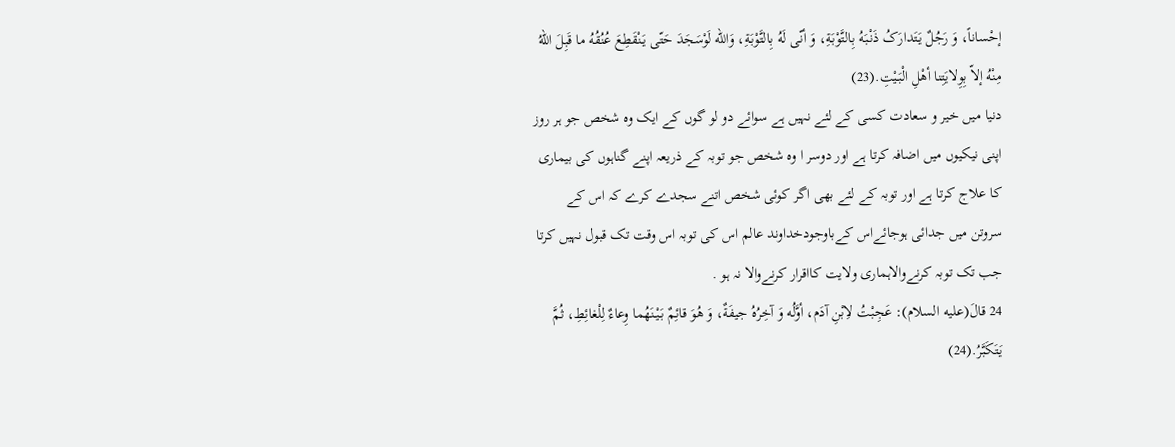إحْساناً، وَ رَجُلٌ یَتَدارَکُ ذَنْبَهُ بِالتَّوْبَةِ، وَ أنّى لَهُ بِالتَّوْبَةِ، وَالله لَوْسَجَدَ حَتّى یَنْقَطِعَ عُنُقُهُ ما قَبِلَ اللهُ مِنْهُ إلاّ بِوِلایَتِنا أهْلِ الْبَیْتِ.(23)
دنیا میں خیر و سعادت کسی کے لئے نہیں ہے سوائے دو لو گوں کے ایک وہ شخص جو ہر روز اپنی نیکیوں میں اضافہ کرتا ہے اور دوسر ا وہ شخص جو توبہ کے ذریعہ اپنے گناہوں کی بیماری کا علاج کرتا ہے اور توبہ کے لئے بھی اگر کوئی شخص اتنے سجدے کرے کہ اس کے سروتن میں جدائی ہوجائےاس کےباوجودخداوند عالم اس کی توبہ اس وقت تک قبول نہیں کرتا جب تک توبہ کرنےوالاہماری ولایت کااقرار کرنےوالا نہ ہو .
24 قالَ(علیه السلام): عَجِبْتُ لاِبْنِ آدَم، أوَّلُه وَ آخِرُهُ جیفَةٌ، وَ هُوَ قائِمٌ بَیْنَهُما وِعاءٌ لِلْغائِطِ، ثُمَّ یَتَکَبَّرُ.(24)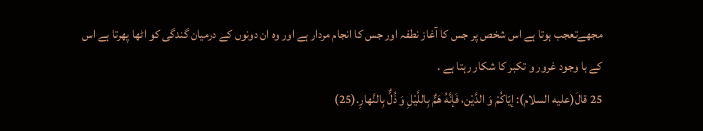مجھےتعجب ہوتا ہے اس شخص پر جس کا آغاز نطفہ اور جس کا انجام مردار ہے اور وہ ان دونوں کے درمیان گندگی کو اٹھا پھرتا ہے اس کے با وجود غرور و تکبر کا شکار رہتا ہے .
25 قالَ(علیه السلام): إیّاکُمْ وَ الدَّیْن، فَإنَّهُ هَمٌّ بِاللَّیْلِ وَ ذُلٌّ بِالنَّهارِ.(25)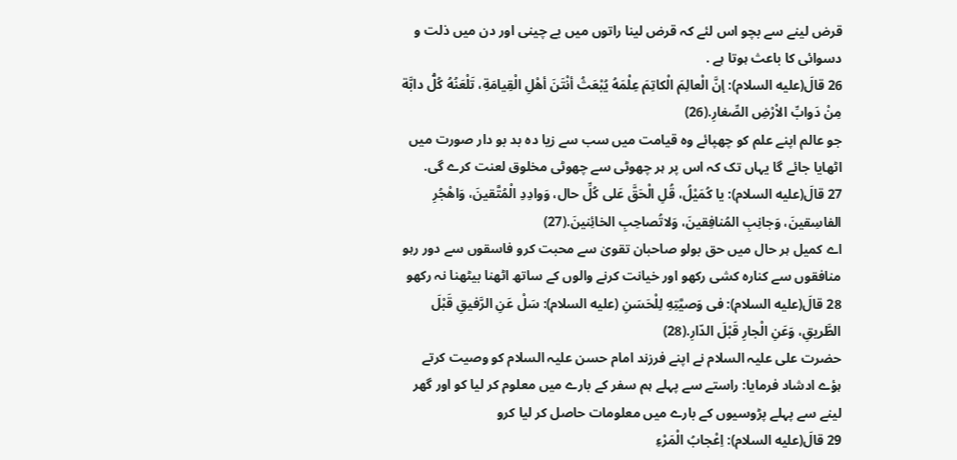قرض لینے سے بچو اس لئے کہ قرض لینا راتوں میں بے چینی اور دن میں ذلت و دسوائی کا باعث ہوتا ہے .
26 قالَ(علیه السلام): إنَّ الْعالِمَ الْکاتِمَ عِلْمَهُ یُبْعَثُ أنْتَنَ أهْلِ الْقِیامَةِ، تَلْعَنُهُ کُلُّ دابَّة مِنْ دَوابِّ الاْرْضِ الصِّغارِ.(26)
جو عالم اپنے علم کو چھپائے وہ قیامت میں سب سے زیا دہ بد بو دار صورت میں اٹھایا جائے گا یہاں تک کہ اس پر ہر چھوٹی سے چھوٹی مخلوق لعنت کرے گی.
27 قالَ(علیه السلام): یا کُمَیْلُ، قُلِ الْحَقَّ عَلى کُلِّ حال، وَوادِدِ الْمُتَّقینَ، وَاهْجُرِ الفاسِقینَ، وَجانِبِ المُنافِقینَ، وَلاتُصاحِبِ الخائِنینَ.(27)
اے کمیل ہر حال میں حق بولو صاحبان تقویٰ سے محبت کرو فاسقوں سے دور رہو منافقوں سے کنارہ کشی رکھو اور خیانت کرنے والوں کے ساتھ اٹھنا بیٹھنا نہ رکھو
28 قالَ(علیه السلام): فى وَصیَّتِهِ لِلْحَسَنِ (علیه السلام): سَلْ عَنِ الرَّفیقِ قَبْلَ الطَّریقِ، وَعَنِ الْجارِ قَبْلَ الدّارِ.(28)
حضرت علی علیہ السلام نے اپنے فرزند امام حسن علیہ السلام کو وصیت کرتے ہؤے ادشاد فرمایا: راستے سے پہلے ہم سفر کے بارے میں معلوم کر لیا کو اور گھر لینے سے پہلے پڑوسیوں کے بارے میں معلومات حاصل کر لیا کرو
29 قالَ(علیه السلام): اِعْجابُ الْمَرْءِ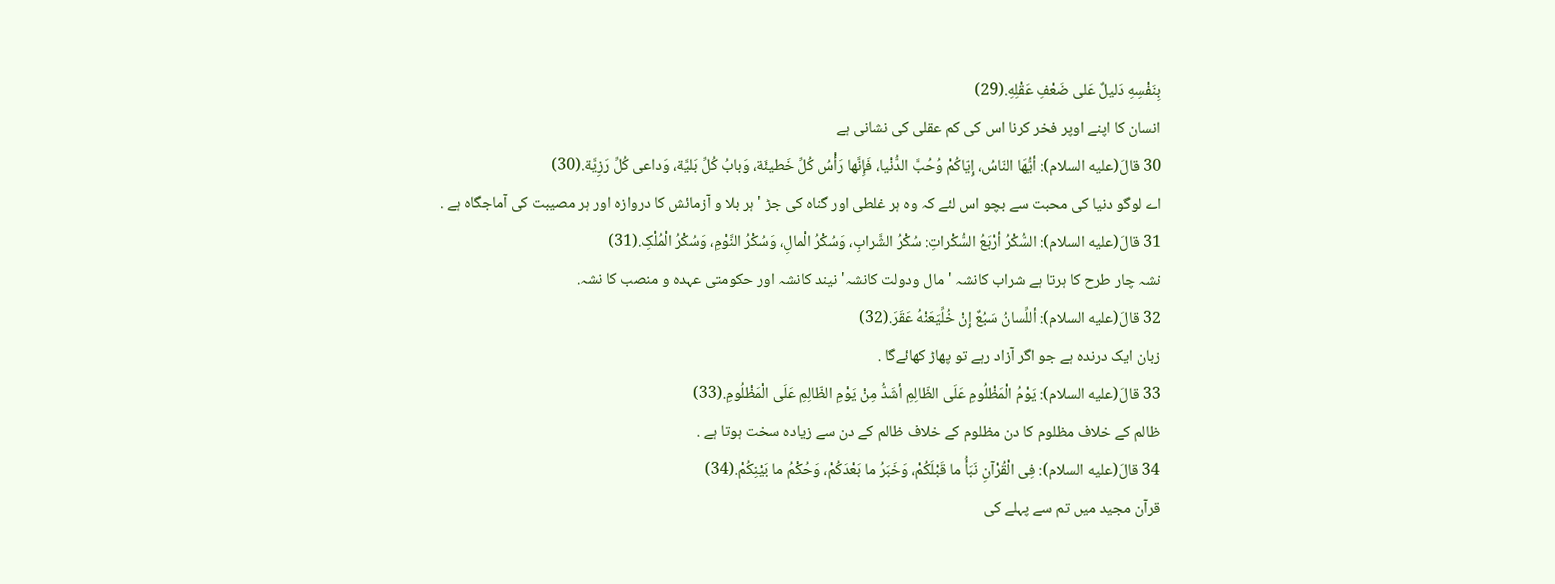بِنَفْسِهِ دَلیلٌ عَلى ضَعْفِ عَقْلِهِ.(29)
انسان کا اپنے اوپر فخر کرنا اس کی کم عقلی کی نشانی ہے
30 قالَ(علیه السلام): أیُّهَا النّاسُ، إِیّاکُمْ وُحُبَّ الدُّنْیا، فَإِنَّها رَأْسُ کُلِّ خَطیئَة، وَبابُ کُلِّ بَلیَّة، وَداعى کُلِّ رَزِیَّة.(30)
اے لوگو دنیا کی محبت سے بچو اس لئے کہ وہ ہر غلطی اور گناہ کی جڑ ' ہر بلا و آزمائش کا دروازہ اور ہر مصیبت کی آماجگاہ ہے .
31 قالَ(علیه السلام): السُّکْرُ أرْبَعُ السُّکْراتِ: سُکْرُ الشَّرابِ، وَسُکْرُ الْمالِ، وَسُکْرُ النَّوْمِ، وَسُکْرُ الْمُلْکِ.(31)
نشہ چار طرح کا ہرتا ہے شراب کانشہ 'مال ودولت کانشہ' نیند کانشہ اور حکومتی عہدہ و منصب کا نشہ.
32 قالَ(علیه السلام): أللِّسانُ سَبُعٌ إِنْ خُلِّیَعَنْهُ عَقَرَ.(32)
زبان ایک درندہ ہے جو اگر آزاد رہے تو پھاڑ کھائےگا .
33 قالَ(علیه السلام): یَوْمُ الْمَظْلُومِ عَلَى الظّالِمِ أشَدُّ مِنْ یَوْمِ الظّالِمِ عَلَى الْمَظْلُومِ.(33)
ظالم کے خلاف مظلوم کا دن مظلوم کے خلاف ظالم کے دن سے زیادہ سخت ہوتا ہے .
34 قالَ(علیه السلام): فِى الْقُرْآنِ نَبَأُ ما قَبْلَکُمْ، وَخَبَرُ ما بَعْدَکُمْ، وَحُکْمُ ما بَیْنِکُمْ.(34)
قرآن مجید میں تم سے پہلے کی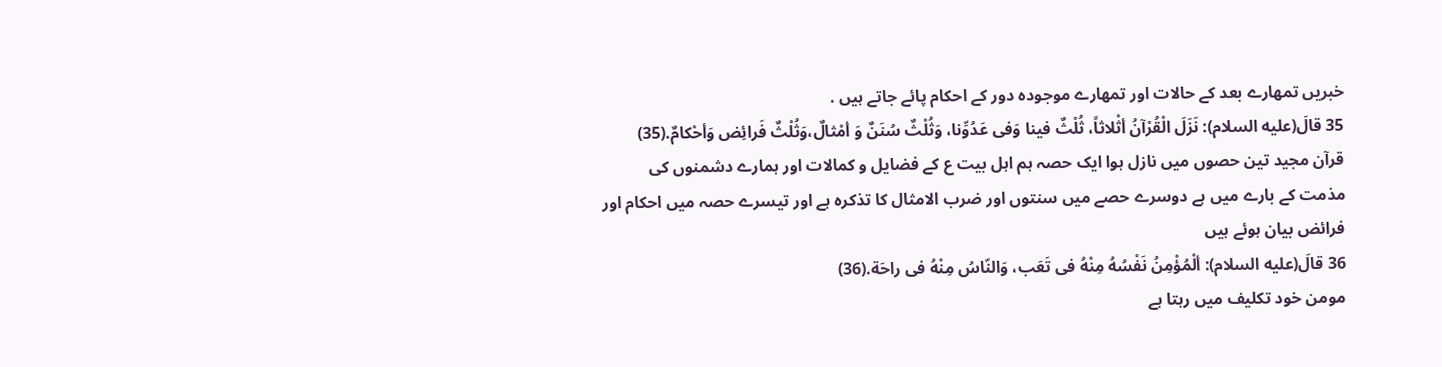خبریں تمھارے بعد کے حالات اور تمھارے موجودہ دور کے احکام پائے جاتے ہیں .
35 قالَ(علیه السلام): نَزَلَ الْقُرْآنُ أثْلاثاً، ثُلْثٌ فینا وَفى عَدُوِّنا، وَثُلْثٌ سُنَنٌ وَ أمْثالٌ،وَثُلْثٌ فَرائِض وَأحْکامٌ.(35)
قرآن مجید تین حصوں میں نازل ہوا ایک حصہ ہم اہل بیت ع کے فضایل و کمالات اور ہمارے دشمنوں کی مذمت کے بارے میں ہے دوسرے حصے میں سنتوں اور ضرب الامثال کا تذکرہ ہے اور تیسرے حصہ میں احکام اور فرائض بیان ہوئے ہیں
36 قالَ(علیه السلام): ألْمُؤْمِنُ نَفْسُهُ مِنْهُ فى تَعَب، وَالنّاسُ مِنْهُ فى راحَة.(36)
مومن خود تکلیف میں رہتا ہے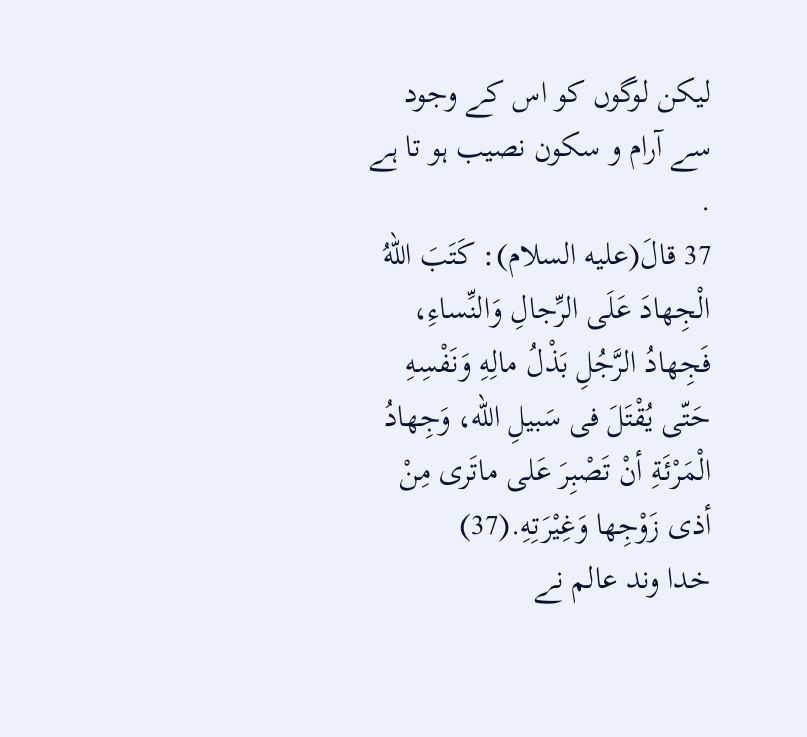لیکن لوگوں کو اس کے وجود سے آرام و سکون نصیب ہو تا ہے .
37 قالَ(علیه السلام): کَتَبَ اللّهُ الْجِهادَ عَلَى الرِّجالِ وَالنِّساءِ، فَجِهادُ الرَّجُلِ بَذْلُ مالِهِ وَنَفْسِهِ حَتّى یُقْتَلَ فى سَبیلِ اللّه، وَجِهادُ الْمَرْئَةِ أنْ تَصْبِرَ عَلى ماتَرى مِنْ أذى زَوْجِها وَغِیْرَتِهِ.(37)
خدا وند عالم نے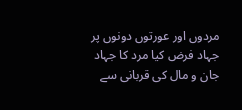مردوں اور عورتوں دونوں پر جہاد فرض کیا مرد کا جہاد جان و مال کی قربانی سے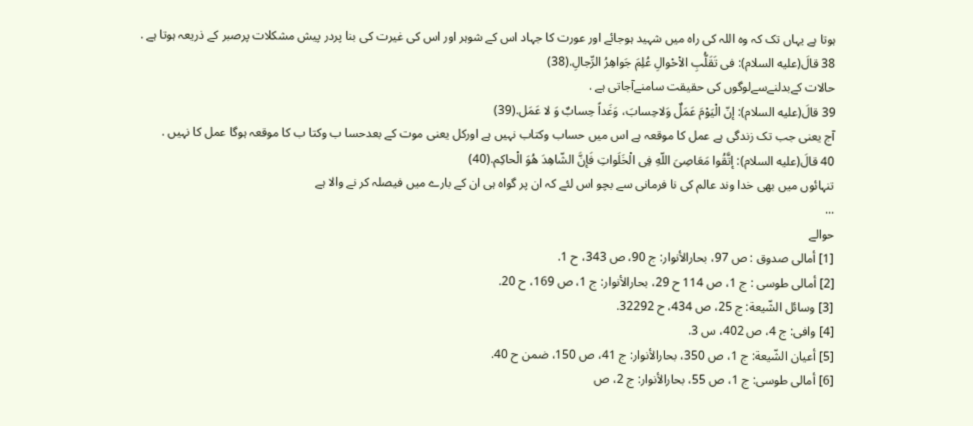ہوتا ہے یہاں تک کہ وہ اللہ کی راہ میں شہید ہوجائے اور عورت کا جہاد اس کے شوہر اور اس کی غیرت کی بنا پردر پیش مشکلات پرصبر کے ذریعہ ہوتا ہے .
38 قالَ(علیه السلام): فى تَقَلُّبِ الاْحْوالِ عُلِمَ جَواهِرُ الرِّجالِ.(38)
حالات کےبدلنےسےلوگوں کی حقیقت سامنےآجاتی ہے .
39 قالَ(علیه السلام): إنّ الْیَوْمَ عَمَلٌ وَلاحِسابَ، وَغَداً حِسابٌ وَ لا عَمَل.(39)
آج یعنی جب تک زندگی ہے عمل کا موقعہ ہے اس میں حساب وکتاب نہیں ہے اورکل یعنی موت کے بعدحسا ب وکتا ب کا موقعہ ہوگا عمل کا نہیں .
40 قالَ(علیه السلام): إتَّقُوا مَعَاصِیَ اللّهِ فِى الْخَلَواتِ فَإنَّ الشّاهِدَ هُوَ الْحاکِم.(40)
تنہائوں میں بھی خدا وند عالم کی نا فرمانی سے بچو اس لئے کہ ان پر گواہ ہی ان کے بارے میں فیصلہ کر نے والا ہے
...
حوالے
[1] أمالى صدوق : ص 97، بحارالأنوار: ج 90، ص 343، ح 1.
[2] أمالى طوسى : ج 1، ص 114 ح 29، بحارالأنوار: ج 1، ص 169، ح 20.
[3] وسائل الشّیعة: ج 25، ص 434، ح 32292.
[4] وافى: ج 4، ص 402، س 3.
[5] أعیان الشّیعة: ج 1، ص 350، بحارالأنوار: ج 41، ص 150، ضمن ح 40.
[6] أمالى طوسى: ج 1، ص 55، بحارالأنوار: ج 2، ص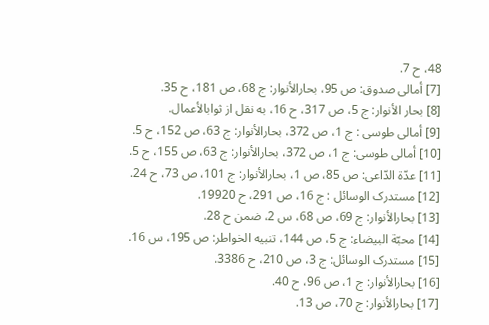48، ح 7.
[7] أمالى صدوق: ص 95، بحارالأنوار: ج 68، ص 181، ح 35.
[8] بحار الأنوار: ج 5، ص 317، ح 16، به نقل از ثوابالأعمال.
[9] أمالى طوسى : ج 1، ص 372، بحارالأنوار: ج 63، ص 152، ح 5.
[10] أمالى طوسى: ج 1، ص 372، بحارالأنوار: ج 63، ص 155، ح 5.
[11] عدّة الدّاعى: ص 85، ص 1، بحارالأنوار: ج 101، ص 73، ح 24.
[12] مستدرک الوسائل : ج 16، ص 291، ح 19920.
[13] بحارالأنوار: ج 69، ص 68، س 2، ضمن ح 28.
[14] محبّة البیضاء: ج 5، ص 144، تنبیه الخواطر: ص 195، س 16.
[15] مستدرک الوسائل: ج 3، ص 210، ح 3386.
[16] بحارالأنوار: ج 1، ص 96، ح 40.
[17] بحارالأنوار: ج 70، ص 13.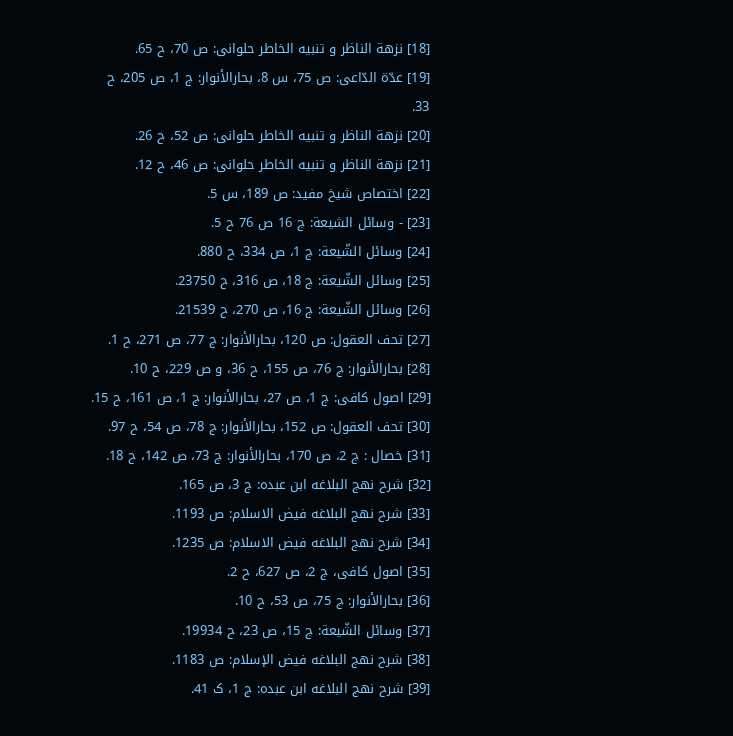[18] نزهة الناظر و تنبیه الخاطر حلوانى: ص 70، ح 65.
[19] عدّة الدّاعى: ص 75، س 8، بحارالأنوار: ج 1، ص 205، ح 33.
[20] نزهة الناظر و تنبیه الخاطر حلوانى: ص 52، ح 26.
[21] نزهة الناظر و تنبیه الخاطر حلوانى: ص 46، ح 12.
[22] اختصاص شیخ مفید: ص 189، س 5.
[23] - وسائل الشیعة: ج 16 ص 76 ح 5.
[24] وسائل الشّیعة: ج 1، ص 334، ح 880.
[25] وسائل الشّیعة: ج 18، ص 316، ح 23750.
[26] وسائل الشّیعة: ج 16، ص 270، ح 21539.
[27] تحف العقول: ص 120، بحارالأنوار: ج 77، ص 271، ح 1.
[28] بحارالأنوار: ج 76، ص 155، ح 36، و ص 229، ح 10.
[29] اصول کافى: ج 1، ص 27، بحارالأنوار: ج 1، ص 161، ح 15.
[30] تحف العقول: ص 152، بحارالأنوار: ج 78، ص 54، ح 97.
[31] خصال : ج 2، ص 170، بحارالأنوار: ج 73، ص 142، ح 18.
[32] شرح نهج البلاغه ابن عبده: ج 3، ص 165.
[33] شرح نهج البلاغه فیض الاسلام: ص 1193.
[34] شرح نهج البلاغه فیض الاسلام: ص 1235.
[35] اصول کافى، ج 2، ص 627، ح 2.
[36] بحارالأنوار: ج 75، ص 53، ح 10.
[37] وسائل الشّیعة: ج 15، ص 23، ح 19934.
[38] شرح نهج البلاغه فیض الإسلام: ص 1183.
[39] شرح نهج البلاغه ابن عبده: ج 1، ک 41.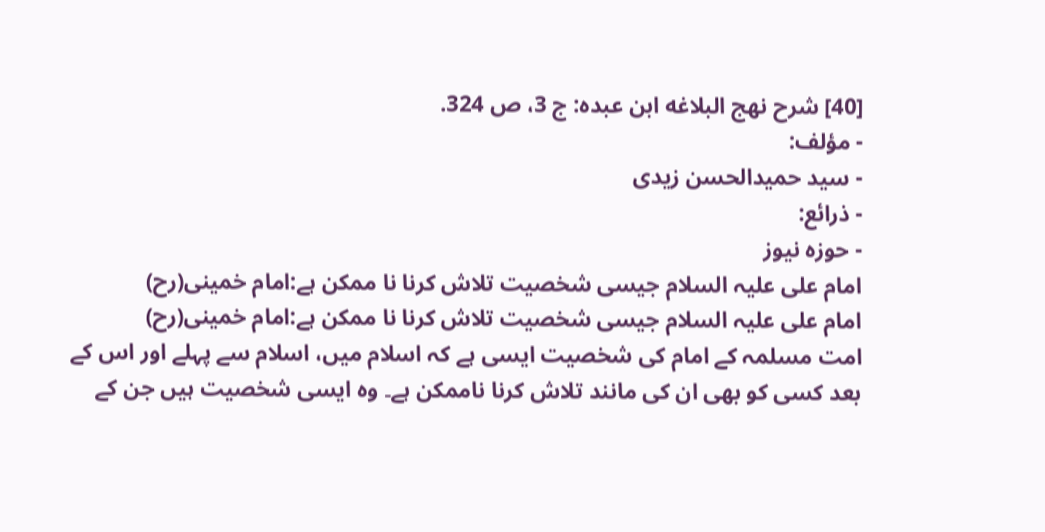[40] شرح نهج البلاغه ابن عبده: ج 3، ص 324.
- مؤلف:
- سید حمیدالحسن زیدی
- ذرائع:
- حوزہ نیوز
امام علی علیہ السلام جیسی شخصیت تلاش کرنا نا ممکن ہے:امام خمینی(رح)
امام علی علیہ السلام جیسی شخصیت تلاش کرنا نا ممکن ہے:امام خمینی(رح)
امت مسلمہ کے امام کی شخصیت ایسی ہے کہ اسلام میں، اسلام سے پہلے اور اس کے بعد کسی کو بھی ان کی مانند تلاش کرنا ناممکن ہے۔ وہ ایسی شخصیت ہیں جن کے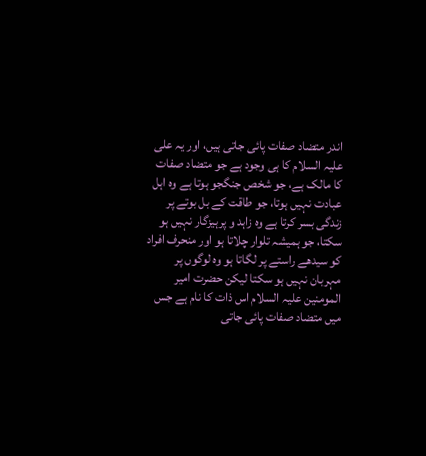اندر متضاد صفات پائی جاتی ہیں، اور یہ علی علیہ السلام کا ہی وجود ہے جو متضاد صفات کا مالک ہے، جو شخص جنگجو ہوتا ہے وہ اہل عبادت نہیں ہوتا، جو طاقت کے بل بوتے پر زندگی بسر کرتا ہے وہ زاہد و پرہیزگار نہیں ہو سکتا، جو ہمیشہ تلوار چلاتا ہو اور منحرف افراد کو سیدھے راستے پر لگاتا ہو وہ لوگوں پر مہربان نہیں ہو سکتا لیکن حضرت امیر المومنین علیہ السلام اس ذات کا نام ہے جس میں متضاد صفات پائی جاتی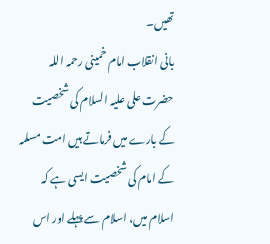تھیں۔
بانی انقلاب امام خمینی رحمہ اللہ حضرت علی علیہ السلام کی شخصیت کے بارے میں فرماتے ہیں امت مسلمہ کے امام کی شخصیت ایسی ہے کہ اسلام میں، اسلام سے پہلے اور اس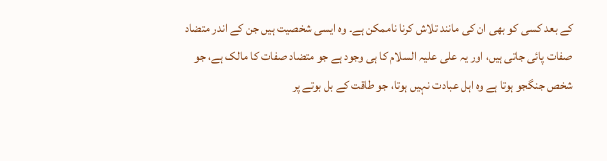کے بعد کسی کو بھی ان کی مانند تلاش کرنا ناممکن ہے۔ وہ ایسی شخصیت ہیں جن کے اندر متضاد صفات پائی جاتی ہیں، اور یہ علی علیہ السلام کا ہی وجود ہے جو متضاد صفات کا مالک ہے، جو شخص جنگجو ہوتا ہے وہ اہل عبادت نہیں ہوتا، جو طاقت کے بل بوتے پر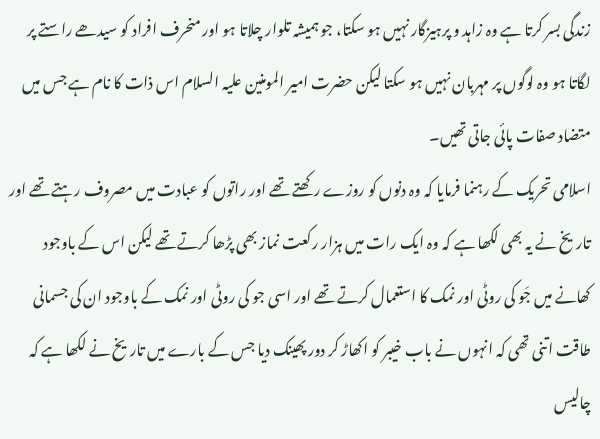زندگی بسر کرتا ہے وہ زاہد و پرہیزگار نہیں ہو سکتا، جو ہمیشہ تلوار چلاتا ہو اور منحرف افراد کو سیدھے راستے پر لگاتا ہو وہ لوگوں پر مہربان نہیں ہو سکتا لیکن حضرت امیر المومنین علیہ السلام اس ذات کا نام ہے جس میں متضاد صفات پائی جاتی تھیں۔
اسلامی تحریک کے رہنما فرمایا کہ وہ دنوں کو روزے رکھتے تھے اور راتوں کو عبادت میں مصروف رہتے تھے اور تاریخ نے یہ بھی لکھا ہے کہ وہ ایک رات میں ہزار رکعت نماز بھی پڑھا کرتے تھے لیکن اس کے باوجود کھانے میں جَو کی روٹی اور نمک کا استعمال کرتے تھے اور اسی جو کی روٹی اور نمک کے باوجود ان کی جسمانی طاقت اتنی تھی کہ انہوں نے باب خیبر کو اکھاڑ کر دور پھینک دیا جس کے بارے میں تاریخ نے لکھا ہے کہ چالیس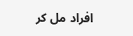افراد مل کر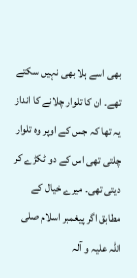بھی اسے ہلا بھی نہیں سکتے تھے۔ ان کا تلوار چلانے کا انداز یہ تھا کہ جس کے اوپر وہ تلوار چلتی تھی اس کے دو ٹکڑے کر دیتی تھی۔ میرے خیال کے مطابق اگر پیغمبر اسلام صلی اللہ علیہ و آلہ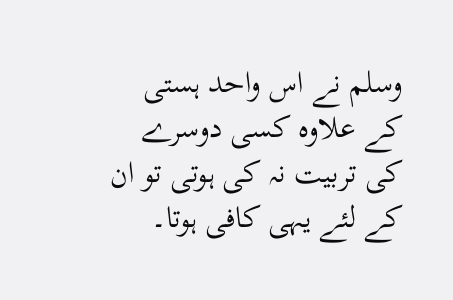وسلم نے اس واحد ہستی کے علاوہ کسی دوسرے کی تربیت نہ کی ہوتی تو ان کے لئے یہی کافی ہوتا۔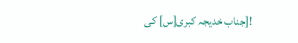![جناب خدیجہ کبری[س] کی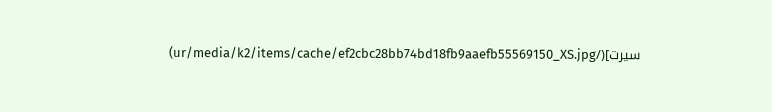سیرت](/ur/media/k2/items/cache/ef2cbc28bb74bd18fb9aaefb55569150_XS.jpg)